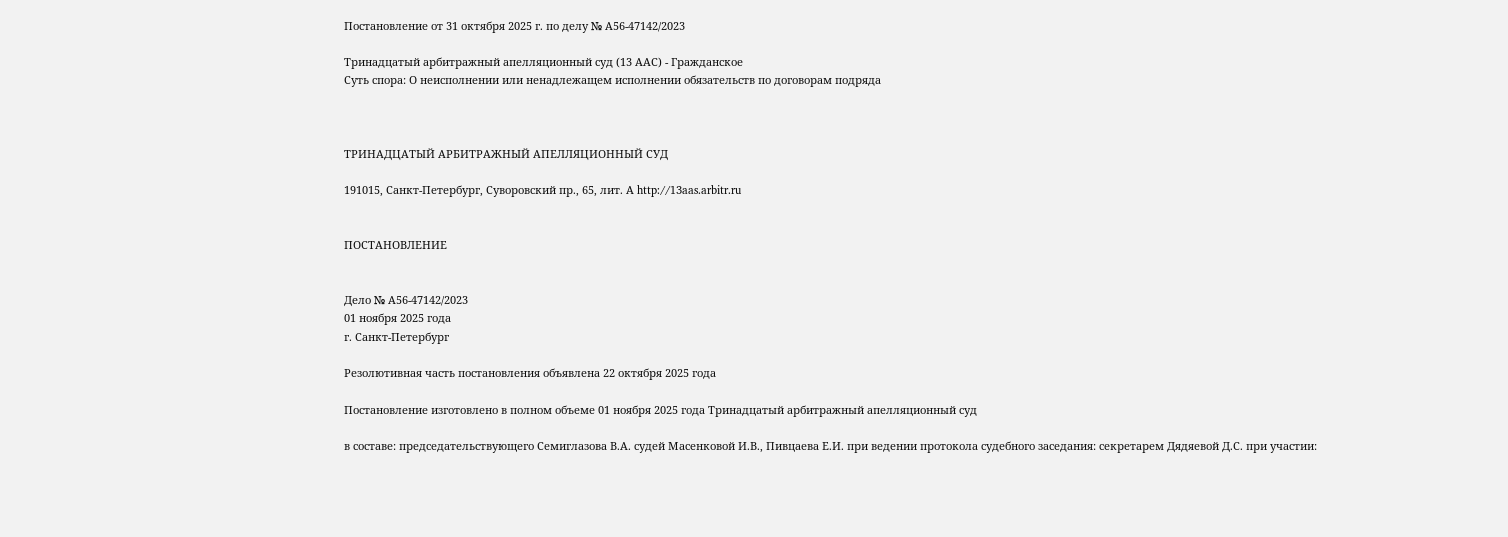Постановление от 31 октября 2025 г. по делу № А56-47142/2023

Тринадцатый арбитражный апелляционный суд (13 ААС) - Гражданское
Суть спора: О неисполнении или ненадлежащем исполнении обязательств по договорам подряда



ТРИНАДЦАТЫЙ АРБИТРАЖНЫЙ АПЕЛЛЯЦИОННЫЙ СУД

191015, Санкт-Петербург, Суворовский пр., 65, лит. А http://13aas.arbitr.ru


ПОСТАНОВЛЕНИЕ


Дело № А56-47142/2023
01 ноября 2025 года
г. Санкт-Петербург

Резолютивная часть постановления объявлена 22 октября 2025 года

Постановление изготовлено в полном объеме 01 ноября 2025 года Тринадцатый арбитражный апелляционный суд

в составе: председательствующего Семиглазова В.А. судей Масенковой И.В., Пивцаева Е.И. при ведении протокола судебного заседания: секретарем Дядяевой Д.С. при участии: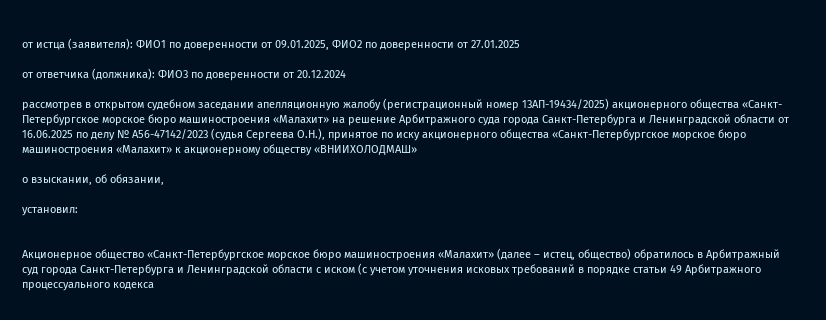от истца (заявителя): ФИО1 по доверенности от 09.01.2025, ФИО2 по доверенности от 27.01.2025

от ответчика (должника): ФИО3 по доверенности от 20.12.2024

рассмотрев в открытом судебном заседании апелляционную жалобу (регистрационный номер 13АП-19434/2025) акционерного общества «Санкт-Петербургское морское бюро машиностроения «Малахит» на решение Арбитражного суда города Санкт-Петербурга и Ленинградской области от 16.06.2025 по делу № А56-47142/2023 (судья Сергеева О.Н.), принятое по иску акционерного общества «Санкт-Петербургское морское бюро машиностроения «Малахит» к акционерному обществу «ВНИИХОЛОДМАШ»

о взыскании, об обязании,

установил:


Акционерное общество «Санкт-Петербургское морское бюро машиностроения «Малахит» (далее – истец, общество) обратилось в Арбитражный суд города Санкт-Петербурга и Ленинградской области с иском (с учетом уточнения исковых требований в порядке статьи 49 Арбитражного процессуального кодекса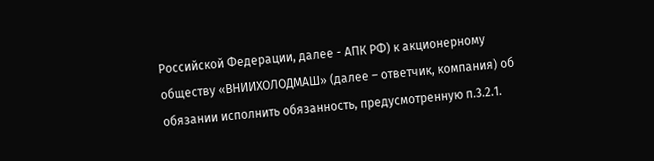Российской Федерации, далее - АПК РФ) к акционерному обществу «ВНИИХОЛОДМАШ» (далее – ответчик, компания) об обязании исполнить обязанность, предусмотренную п.3.2.1.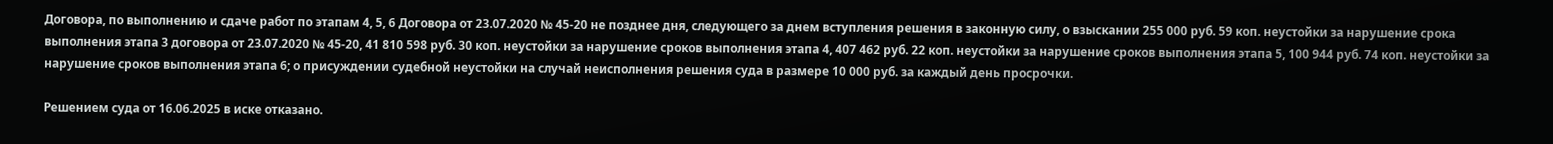Договора, по выполнению и сдаче работ по этапам 4, 5, 6 Договора от 23.07.2020 № 45-20 не позднее дня, следующего за днем вступления решения в законную силу, о взыскании 255 000 руб. 59 коп. неустойки за нарушение срока выполнения этапа 3 договора от 23.07.2020 № 45-20, 41 810 598 руб. 30 коп. неустойки за нарушение сроков выполнения этапа 4, 407 462 руб. 22 коп. неустойки за нарушение сроков выполнения этапа 5, 100 944 руб. 74 коп. неустойки за нарушение сроков выполнения этапа 6; о присуждении судебной неустойки на случай неисполнения решения суда в размере 10 000 руб. за каждый день просрочки.

Решением суда от 16.06.2025 в иске отказано.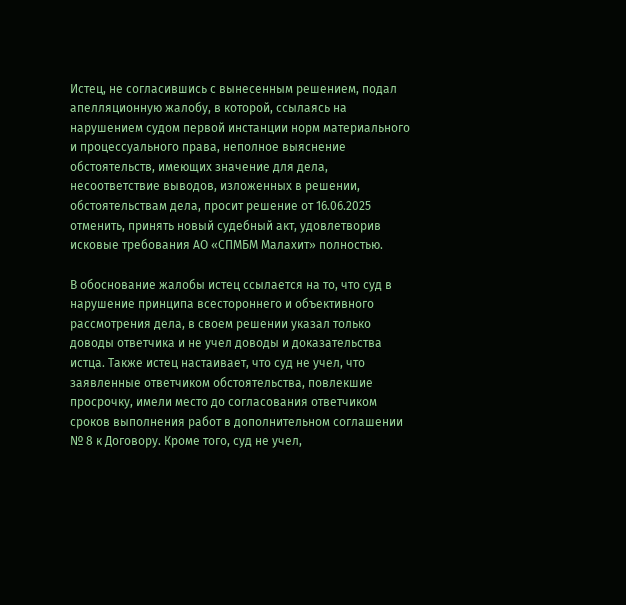Истец, не согласившись с вынесенным решением, подал апелляционную жалобу, в которой, ссылаясь на нарушением судом первой инстанции норм материального и процессуального права, неполное выяснение обстоятельств, имеющих значение для дела, несоответствие выводов, изложенных в решении, обстоятельствам дела, просит решение от 16.06.2025 отменить, принять новый судебный акт, удовлетворив исковые требования АО «СПМБМ Малахит» полностью.

В обоснование жалобы истец ссылается на то, что суд в нарушение принципа всестороннего и объективного рассмотрения дела, в своем решении указал только доводы ответчика и не учел доводы и доказательства истца. Также истец настаивает, что суд не учел, что заявленные ответчиком обстоятельства, повлекшие просрочку, имели место до согласования ответчиком сроков выполнения работ в дополнительном соглашении № 8 к Договору. Кроме того, суд не учел,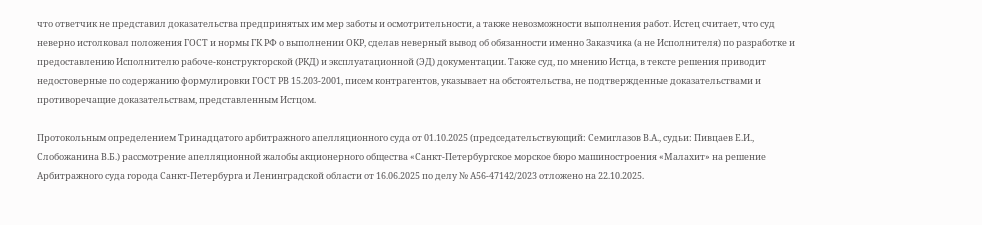что ответчик не представил доказательства предпринятых им мер заботы и осмотрительности, а также невозможности выполнения работ. Истец считает, что суд неверно истолковал положения ГОСТ и нормы ГК РФ о выполнении ОКР, сделав неверный вывод об обязанности именно Заказчика (а не Исполнителя) по разработке и предоставлению Исполнителю рабоче-конструкторской (РКД) и эксплуатационной (ЭД) документации. Также суд, по мнению Истца, в тексте решения приводит недостоверные по содержанию формулировки ГОСТ РВ 15.203-2001, писем контрагентов, указывает на обстоятельства, не подтвержденные доказательствами и противоречащие доказательствам, представленным Истцом.

Протокольным определением Тринадцатого арбитражного апелляционного суда от 01.10.2025 (председательствующий: Семиглазов В.А., судьи: Пивцаев Е.И., Слобожанина В.Б.) рассмотрение апелляционной жалобы акционерного общества «Санкт-Петербургское морское бюро машиностроения «Малахит» на решение Арбитражного суда города Санкт-Петербурга и Ленинградской области от 16.06.2025 по делу № А56-47142/2023 отложено на 22.10.2025.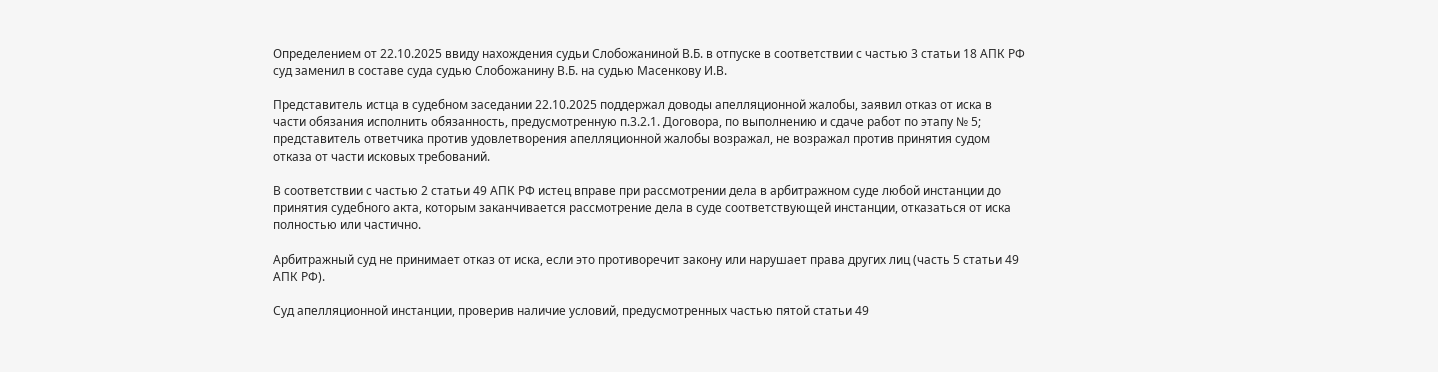Определением от 22.10.2025 ввиду нахождения судьи Слобожаниной В.Б. в отпуске в соответствии с частью 3 статьи 18 АПК РФ суд заменил в составе суда судью Слобожанину В.Б. на судью Масенкову И.В.

Представитель истца в судебном заседании 22.10.2025 поддержал доводы апелляционной жалобы, заявил отказ от иска в части обязания исполнить обязанность, предусмотренную п.3.2.1. Договора, по выполнению и сдаче работ по этапу № 5; представитель ответчика против удовлетворения апелляционной жалобы возражал, не возражал против принятия судом отказа от части исковых требований.

В соответствии с частью 2 статьи 49 АПК РФ истец вправе при рассмотрении дела в арбитражном суде любой инстанции до принятия судебного акта, которым заканчивается рассмотрение дела в суде соответствующей инстанции, отказаться от иска полностью или частично.

Арбитражный суд не принимает отказ от иска, если это противоречит закону или нарушает права других лиц (часть 5 статьи 49 АПК РФ).

Суд апелляционной инстанции, проверив наличие условий, предусмотренных частью пятой статьи 49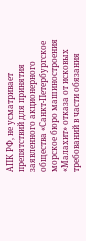АПК РФ, не усматривает препятствий для принятия заявленного акционерного общества «Санкт-Петербургское морское бюро машиностроения «Малахит» отказа от исковых требований в части обязания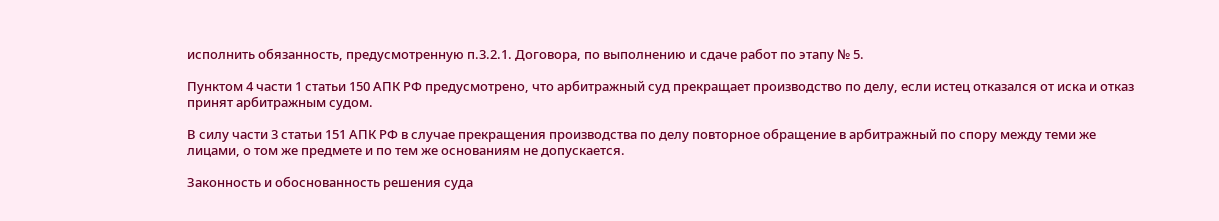исполнить обязанность, предусмотренную п.3.2.1. Договора, по выполнению и сдаче работ по этапу № 5.

Пунктом 4 части 1 статьи 150 АПК РФ предусмотрено, что арбитражный суд прекращает производство по делу, если истец отказался от иска и отказ принят арбитражным судом.

В силу части 3 статьи 151 АПК РФ в случае прекращения производства по делу повторное обращение в арбитражный по спору между теми же лицами, о том же предмете и по тем же основаниям не допускается.

Законность и обоснованность решения суда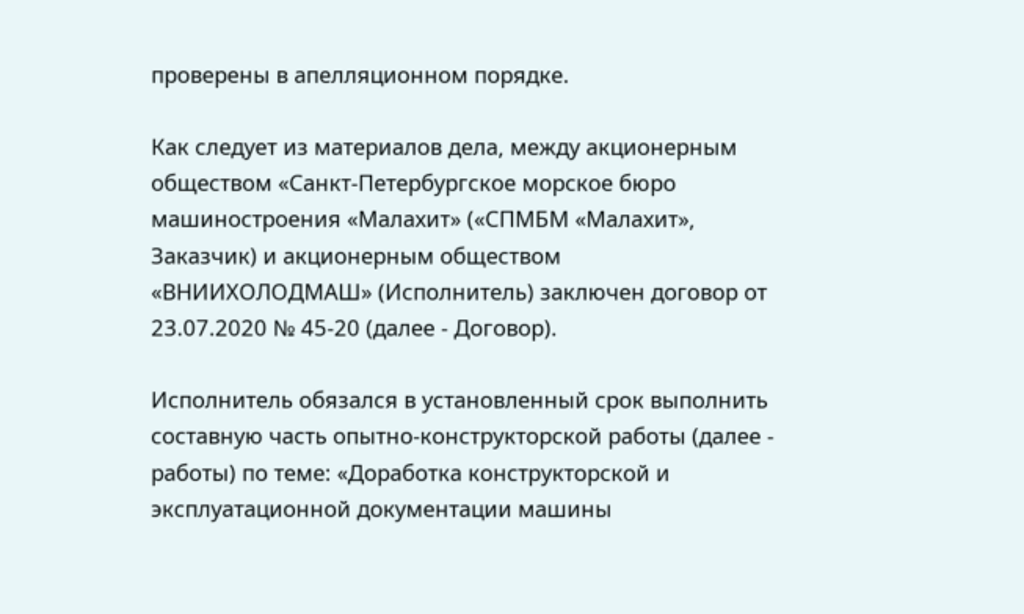проверены в апелляционном порядке.

Как следует из материалов дела, между акционерным обществом «Санкт-Петербургское морское бюро машиностроения «Малахит» («СПМБМ «Малахит», Заказчик) и акционерным обществом «ВНИИХОЛОДМАШ» (Исполнитель) заключен договор от 23.07.2020 № 45-20 (далее - Договор).

Исполнитель обязался в установленный срок выполнить составную часть опытно-конструкторской работы (далее - работы) по теме: «Доработка конструкторской и эксплуатационной документации машины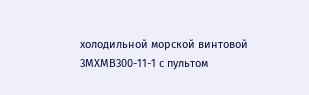холодильной морской винтовой 3МХМВ300-11-1 с пультом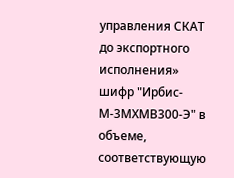управления СКАТ до экспортного исполнения» шифр "Ирбис-М-3МХМВ300-Э" в объеме, соответствующую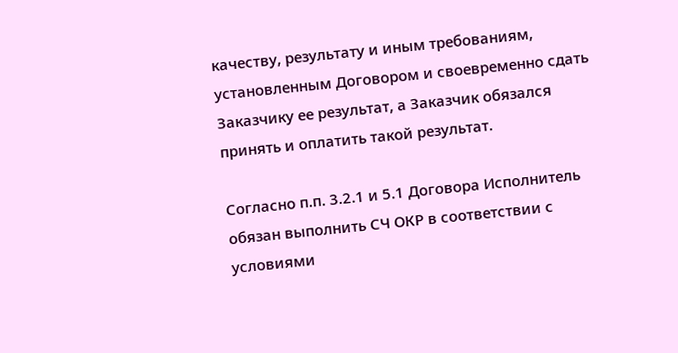качеству, результату и иным требованиям, установленным Договором и своевременно сдать Заказчику ее результат, а Заказчик обязался принять и оплатить такой результат.

Согласно п.п. 3.2.1 и 5.1 Договора Исполнитель обязан выполнить СЧ ОКР в соответствии с условиями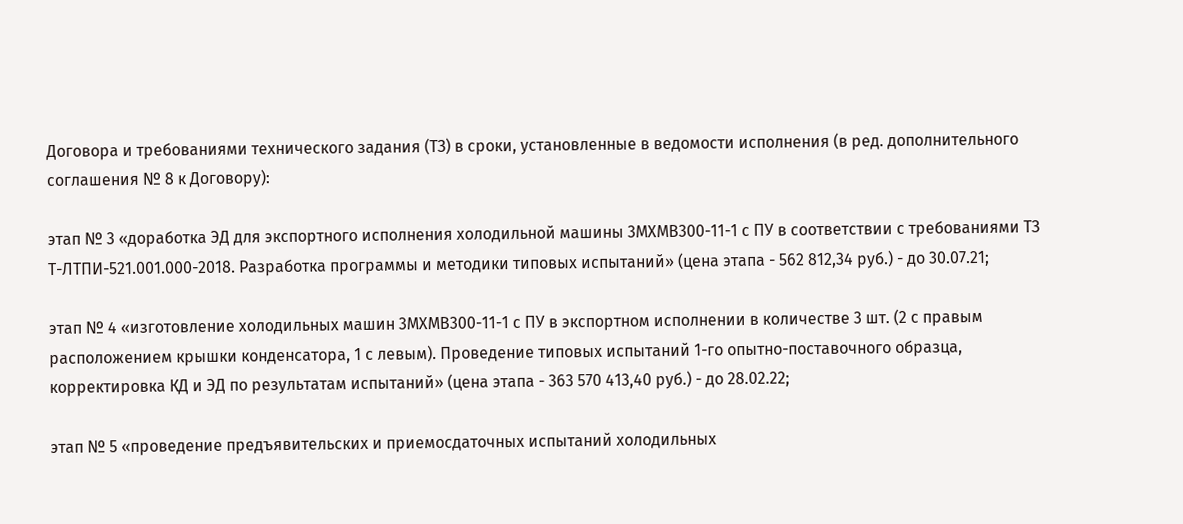Договора и требованиями технического задания (ТЗ) в сроки, установленные в ведомости исполнения (в ред. дополнительного соглашения № 8 к Договору):

этап № 3 «доработка ЭД для экспортного исполнения холодильной машины 3МХМВ300-11-1 с ПУ в соответствии с требованиями ТЗ Т-ЛТПИ-521.001.000-2018. Разработка программы и методики типовых испытаний» (цена этапа - 562 812,34 руб.) - до 30.07.21;

этап № 4 «изготовление холодильных машин 3МХМВ300-11-1 с ПУ в экспортном исполнении в количестве 3 шт. (2 с правым расположением крышки конденсатора, 1 с левым). Проведение типовых испытаний 1-го опытно-поставочного образца, корректировка КД и ЭД по результатам испытаний» (цена этапа - 363 570 413,40 руб.) - до 28.02.22;

этап № 5 «проведение предъявительских и приемосдаточных испытаний холодильных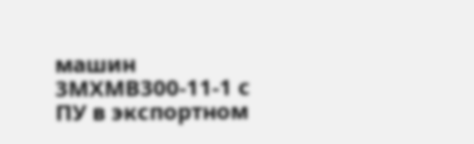машин 3МХМВ300-11-1 с ПУ в экспортном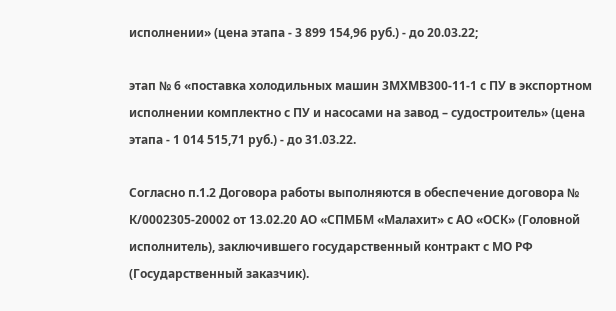исполнении» (цена этапа - 3 899 154,96 руб.) - до 20.03.22;

этап № 6 «поставка холодильных машин 3МХМВ300-11-1 с ПУ в экспортном исполнении комплектно с ПУ и насосами на завод – судостроитель» (цена этапа - 1 014 515,71 руб.) - до 31.03.22.

Согласно п.1.2 Договора работы выполняются в обеспечение договора № К/0002305-20002 от 13.02.20 АО «СПМБМ «Малахит» с АО «ОСК» (Головной исполнитель), заключившего государственный контракт с МО РФ (Государственный заказчик).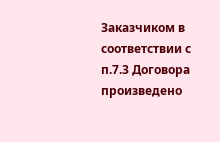Заказчиком в соответствии с п.7.3 Договора произведено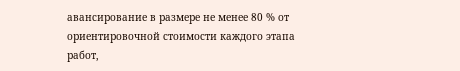авансирование в размере не менее 80 % от ориентировочной стоимости каждого этапа работ,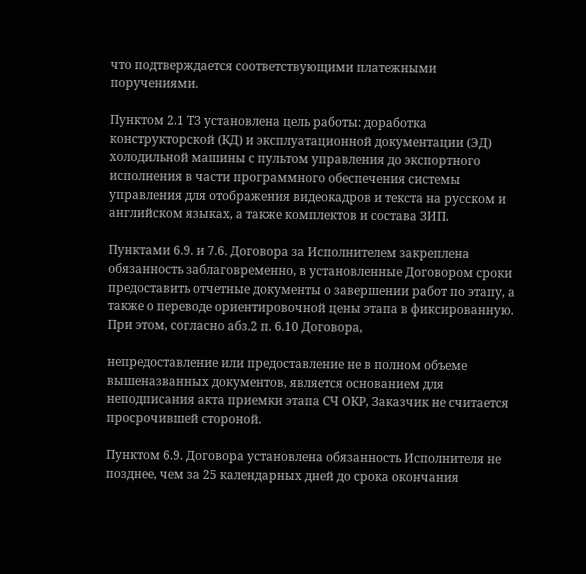что подтверждается соответствующими платежными поручениями.

Пунктом 2.1 ТЗ установлена цель работы: доработка конструкторской (КД) и эксплуатационной документации (ЭД) холодильной машины с пультом управления до экспортного исполнения в части программного обеспечения системы управления для отображения видеокадров и текста на русском и английском языках, а также комплектов и состава ЗИП.

Пунктами 6.9. и 7.6. Договора за Исполнителем закреплена обязанность заблаговременно, в установленные Договором сроки предоставить отчетные документы о завершении работ по этапу, а также о переводе ориентировочной цены этапа в фиксированную. При этом, согласно абз.2 п. 6.10 Договора,

непредоставление или предоставление не в полном объеме вышеназванных документов, является основанием для неподписания акта приемки этапа СЧ ОКР, Заказчик не считается просрочившей стороной.

Пунктом 6.9. Договора установлена обязанность Исполнителя не позднее, чем за 25 календарных дней до срока окончания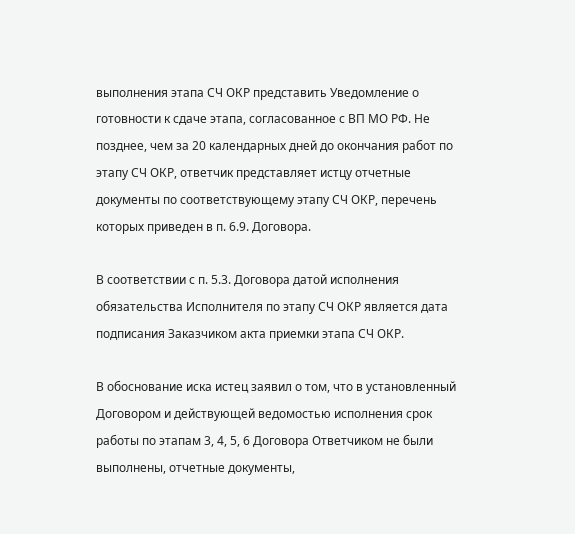выполнения этапа СЧ ОКР представить Уведомление о готовности к сдаче этапа, согласованное с ВП МО РФ. Не позднее, чем за 20 календарных дней до окончания работ по этапу СЧ ОКР, ответчик представляет истцу отчетные документы по соответствующему этапу СЧ ОКР, перечень которых приведен в п. 6.9. Договора.

В соответствии с п. 5.3. Договора датой исполнения обязательства Исполнителя по этапу СЧ ОКР является дата подписания Заказчиком акта приемки этапа СЧ ОКР.

В обоснование иска истец заявил о том, что в установленный Договором и действующей ведомостью исполнения срок работы по этапам 3, 4, 5, 6 Договора Ответчиком не были выполнены, отчетные документы,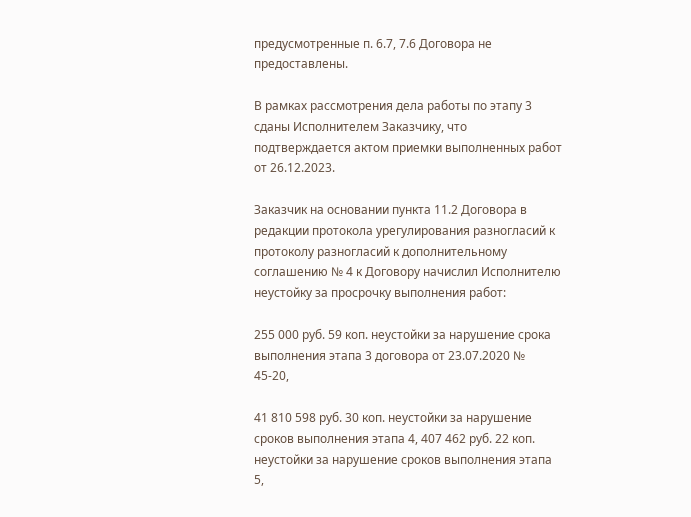предусмотренные п. 6.7, 7.6 Договора не предоставлены.

В рамках рассмотрения дела работы по этапу 3 сданы Исполнителем Заказчику, что подтверждается актом приемки выполненных работ от 26.12.2023.

Заказчик на основании пункта 11.2 Договора в редакции протокола урегулирования разногласий к протоколу разногласий к дополнительному соглашению № 4 к Договору начислил Исполнителю неустойку за просрочку выполнения работ:

255 000 руб. 59 коп. неустойки за нарушение срока выполнения этапа 3 договора от 23.07.2020 № 45-20,

41 810 598 руб. 30 коп. неустойки за нарушение сроков выполнения этапа 4, 407 462 руб. 22 коп. неустойки за нарушение сроков выполнения этапа 5,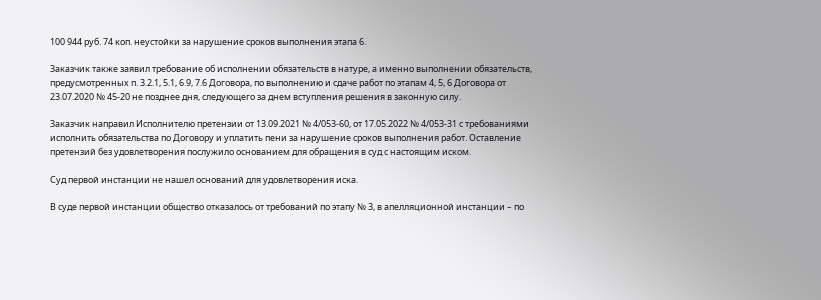100 944 руб. 74 коп. неустойки за нарушение сроков выполнения этапа 6.

Заказчик также заявил требование об исполнении обязательств в натуре, а именно выполнении обязательств, предусмотренных п. 3.2.1, 5.1, 6.9, 7.6 Договора, по выполнению и сдаче работ по этапам 4, 5, 6 Договора от 23.07.2020 № 45-20 не позднее дня, следующего за днем вступления решения в законную силу.

Заказчик направил Исполнителю претензии от 13.09.2021 № 4/053-60, от 17.05.2022 № 4/053-31 с требованиями исполнить обязательства по Договору и уплатить пени за нарушение сроков выполнения работ. Оставление претензий без удовлетворения послужило основанием для обращения в суд с настоящим иском.

Суд первой инстанции не нашел оснований для удовлетворения иска.

В суде первой инстанции общество отказалось от требований по этапу № 3, в апелляционной инстанции – по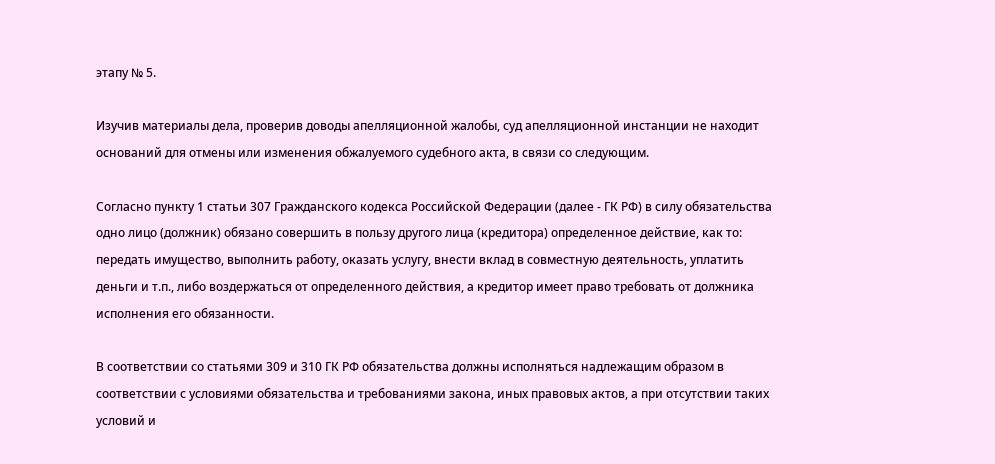этапу № 5.

Изучив материалы дела, проверив доводы апелляционной жалобы, суд апелляционной инстанции не находит оснований для отмены или изменения обжалуемого судебного акта, в связи со следующим.

Согласно пункту 1 статьи 307 Гражданского кодекса Российской Федерации (далее - ГК РФ) в силу обязательства одно лицо (должник) обязано совершить в пользу другого лица (кредитора) определенное действие, как то: передать имущество, выполнить работу, оказать услугу, внести вклад в совместную деятельность, уплатить деньги и т.п., либо воздержаться от определенного действия, а кредитор имеет право требовать от должника исполнения его обязанности.

В соответствии со статьями 309 и 310 ГК РФ обязательства должны исполняться надлежащим образом в соответствии с условиями обязательства и требованиями закона, иных правовых актов, а при отсутствии таких условий и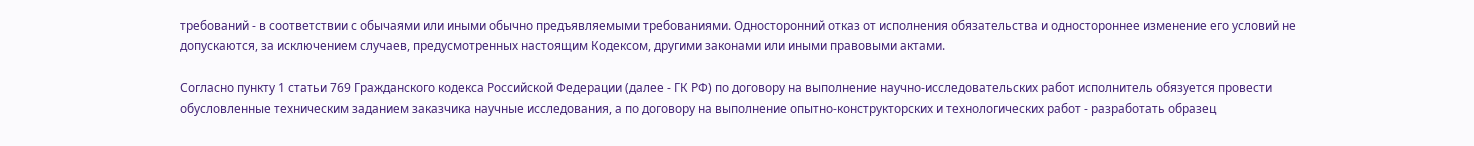требований - в соответствии с обычаями или иными обычно предъявляемыми требованиями. Односторонний отказ от исполнения обязательства и одностороннее изменение его условий не допускаются, за исключением случаев, предусмотренных настоящим Кодексом, другими законами или иными правовыми актами.

Согласно пункту 1 статьи 769 Гражданского кодекса Российской Федерации (далее - ГК РФ) по договору на выполнение научно-исследовательских работ исполнитель обязуется провести обусловленные техническим заданием заказчика научные исследования, а по договору на выполнение опытно-конструкторских и технологических работ - разработать образец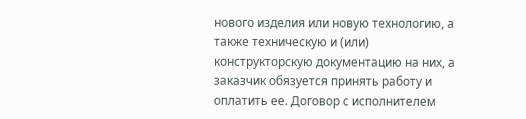нового изделия или новую технологию, а также техническую и (или) конструкторскую документацию на них, а заказчик обязуется принять работу и оплатить ее. Договор с исполнителем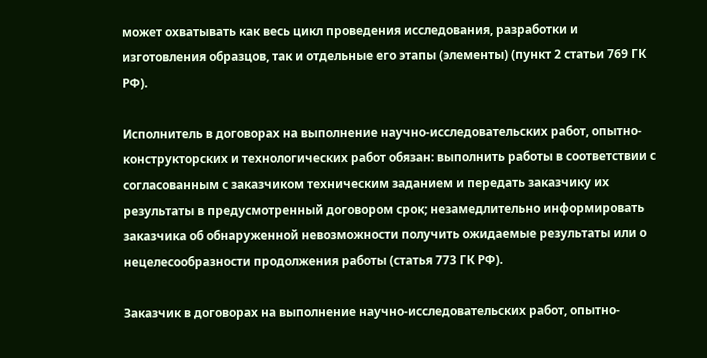может охватывать как весь цикл проведения исследования, разработки и изготовления образцов, так и отдельные его этапы (элементы) (пункт 2 статьи 769 ГК РФ).

Исполнитель в договорах на выполнение научно-исследовательских работ, опытно-конструкторских и технологических работ обязан: выполнить работы в соответствии с согласованным с заказчиком техническим заданием и передать заказчику их результаты в предусмотренный договором срок; незамедлительно информировать заказчика об обнаруженной невозможности получить ожидаемые результаты или о нецелесообразности продолжения работы (статья 773 ГК РФ).

Заказчик в договорах на выполнение научно-исследовательских работ, опытно-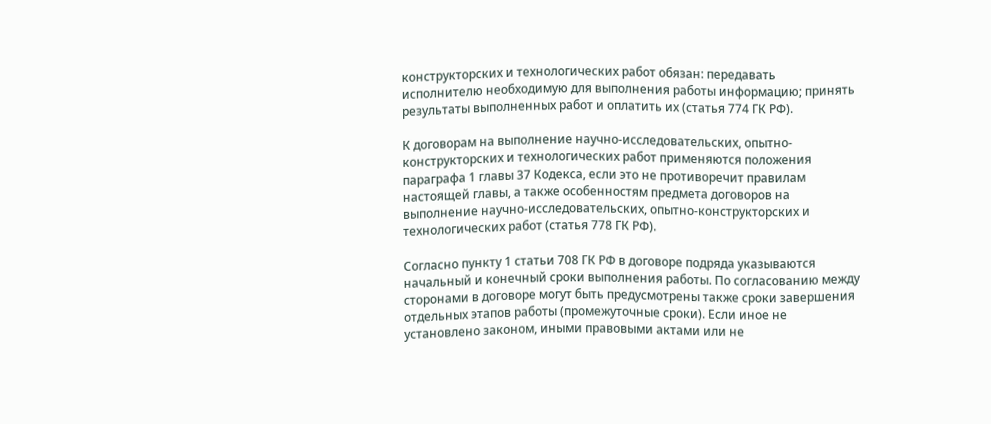конструкторских и технологических работ обязан: передавать исполнителю необходимую для выполнения работы информацию; принять результаты выполненных работ и оплатить их (статья 774 ГК РФ).

К договорам на выполнение научно-исследовательских, опытно-конструкторских и технологических работ применяются положения параграфа 1 главы 37 Кодекса, если это не противоречит правилам настоящей главы, а также особенностям предмета договоров на выполнение научно-исследовательских, опытно-конструкторских и технологических работ (статья 778 ГК РФ).

Согласно пункту 1 статьи 708 ГК РФ в договоре подряда указываются начальный и конечный сроки выполнения работы. По согласованию между сторонами в договоре могут быть предусмотрены также сроки завершения отдельных этапов работы (промежуточные сроки). Если иное не установлено законом, иными правовыми актами или не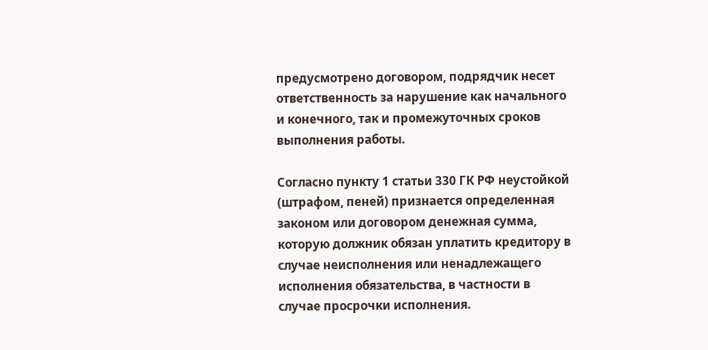предусмотрено договором, подрядчик несет ответственность за нарушение как начального и конечного, так и промежуточных сроков выполнения работы.

Согласно пункту 1 статьи 330 ГК РФ неустойкой (штрафом, пеней) признается определенная законом или договором денежная сумма, которую должник обязан уплатить кредитору в случае неисполнения или ненадлежащего исполнения обязательства, в частности в случае просрочки исполнения.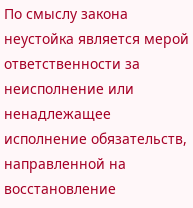По смыслу закона неустойка является мерой ответственности за неисполнение или ненадлежащее исполнение обязательств, направленной на восстановление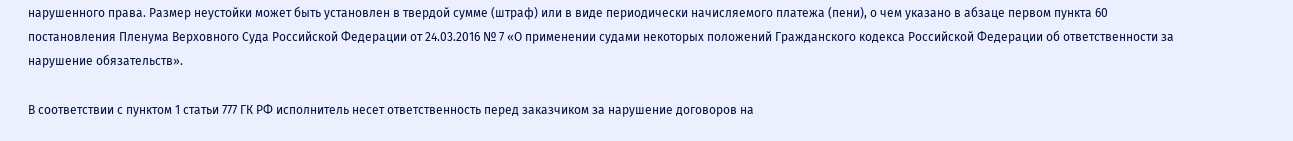нарушенного права. Размер неустойки может быть установлен в твердой сумме (штраф) или в виде периодически начисляемого платежа (пени), о чем указано в абзаце первом пункта 60 постановления Пленума Верховного Суда Российской Федерации от 24.03.2016 № 7 «О применении судами некоторых положений Гражданского кодекса Российской Федерации об ответственности за нарушение обязательств».

В соответствии с пунктом 1 статьи 777 ГК РФ исполнитель несет ответственность перед заказчиком за нарушение договоров на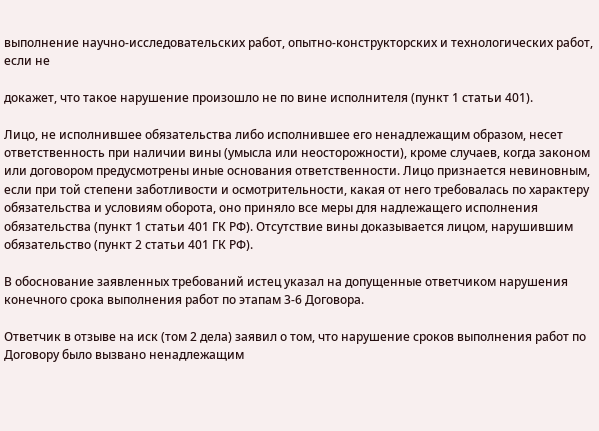выполнение научно-исследовательских работ, опытно-конструкторских и технологических работ, если не

докажет, что такое нарушение произошло не по вине исполнителя (пункт 1 статьи 401).

Лицо, не исполнившее обязательства либо исполнившее его ненадлежащим образом, несет ответственность при наличии вины (умысла или неосторожности), кроме случаев, когда законом или договором предусмотрены иные основания ответственности. Лицо признается невиновным, если при той степени заботливости и осмотрительности, какая от него требовалась по характеру обязательства и условиям оборота, оно приняло все меры для надлежащего исполнения обязательства (пункт 1 статьи 401 ГК РФ). Отсутствие вины доказывается лицом, нарушившим обязательство (пункт 2 статьи 401 ГК РФ).

В обоснование заявленных требований истец указал на допущенные ответчиком нарушения конечного срока выполнения работ по этапам 3-6 Договора.

Ответчик в отзыве на иск (том 2 дела) заявил о том, что нарушение сроков выполнения работ по Договору было вызвано ненадлежащим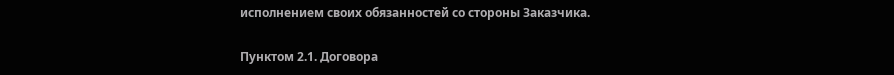исполнением своих обязанностей со стороны Заказчика.

Пунктом 2.1. Договора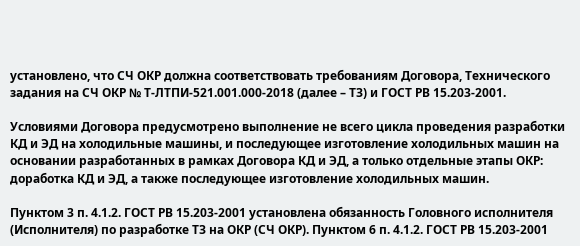установлено, что СЧ ОКР должна соответствовать требованиям Договора, Технического задания на СЧ ОКР № Т-ЛТПИ-521.001.000-2018 (далее – ТЗ) и ГОСТ РВ 15.203-2001.

Условиями Договора предусмотрено выполнение не всего цикла проведения разработки КД и ЭД на холодильные машины, и последующее изготовление холодильных машин на основании разработанных в рамках Договора КД и ЭД, а только отдельные этапы ОКР: доработка КД и ЭД, а также последующее изготовление холодильных машин.

Пунктом 3 п. 4.1.2. ГОСТ РВ 15.203-2001 установлена обязанность Головного исполнителя (Исполнителя) по разработке ТЗ на ОКР (СЧ ОКР). Пунктом 6 п. 4.1.2. ГОСТ РВ 15.203-2001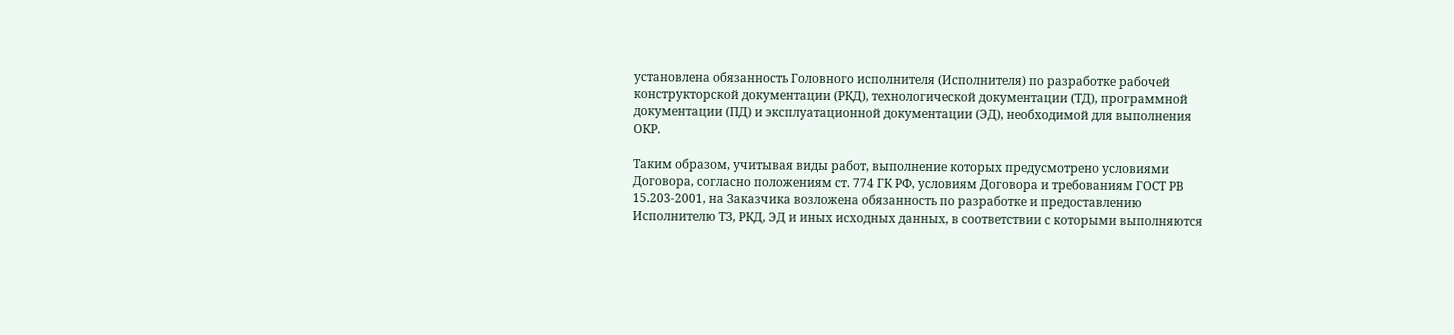установлена обязанность Головного исполнителя (Исполнителя) по разработке рабочей конструкторской документации (РКД), технологической документации (ТД), программной документации (ПД) и эксплуатационной документации (ЭД), необходимой для выполнения ОКР.

Таким образом, учитывая виды работ, выполнение которых предусмотрено условиями Договора, согласно положениям ст. 774 ГК РФ, условиям Договора и требованиям ГОСТ РВ 15.203-2001, на Заказчика возложена обязанность по разработке и предоставлению Исполнителю ТЗ, РКД, ЭД и иных исходных данных, в соответствии с которыми выполняются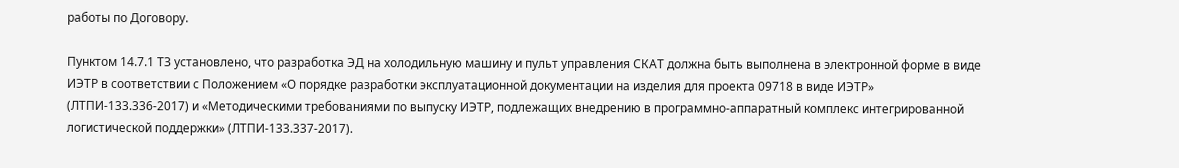работы по Договору.

Пунктом 14.7.1 ТЗ установлено, что разработка ЭД на холодильную машину и пульт управления СКАТ должна быть выполнена в электронной форме в виде ИЭТР в соответствии с Положением «О порядке разработки эксплуатационной документации на изделия для проекта 09718 в виде ИЭТР» (ЛТПИ-133.336-2017) и «Методическими требованиями по выпуску ИЭТР, подлежащих внедрению в программно-аппаратный комплекс интегрированной логистической поддержки» (ЛТПИ-133.337-2017).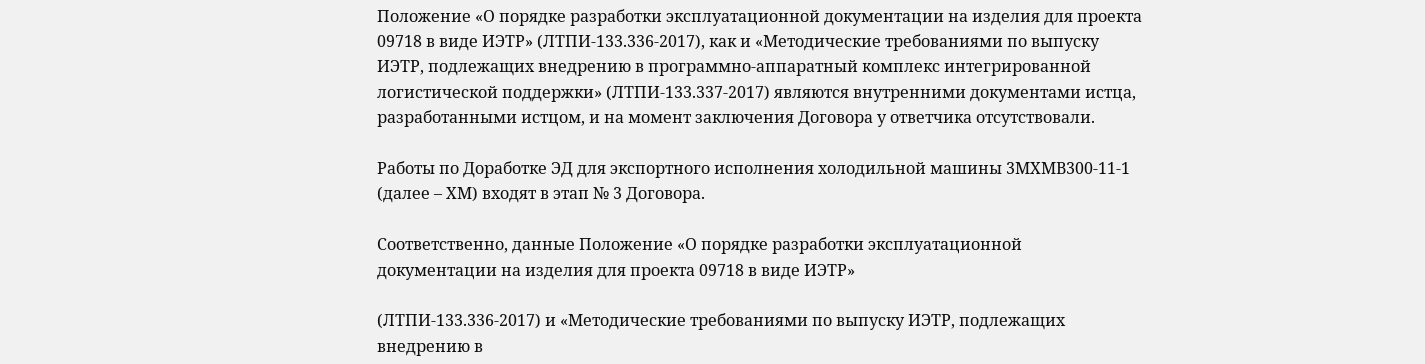Положение «О порядке разработки эксплуатационной документации на изделия для проекта 09718 в виде ИЭТР» (ЛТПИ-133.336-2017), как и «Методические требованиями по выпуску ИЭТР, подлежащих внедрению в программно-аппаратный комплекс интегрированной логистической поддержки» (ЛТПИ-133.337-2017) являются внутренними документами истца, разработанными истцом, и на момент заключения Договора у ответчика отсутствовали.

Работы по Доработке ЭД для экспортного исполнения холодильной машины 3МХМВ300-11-1 (далее – ХМ) входят в этап № 3 Договора.

Соответственно, данные Положение «О порядке разработки эксплуатационной документации на изделия для проекта 09718 в виде ИЭТР»

(ЛТПИ-133.336-2017) и «Методические требованиями по выпуску ИЭТР, подлежащих внедрению в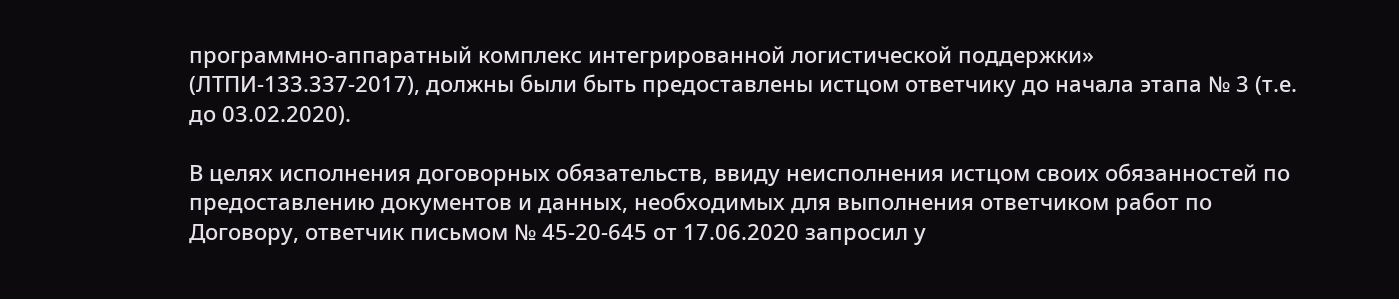программно-аппаратный комплекс интегрированной логистической поддержки» (ЛТПИ-133.337-2017), должны были быть предоставлены истцом ответчику до начала этапа № 3 (т.е. до 03.02.2020).

В целях исполнения договорных обязательств, ввиду неисполнения истцом своих обязанностей по предоставлению документов и данных, необходимых для выполнения ответчиком работ по Договору, ответчик письмом № 45-20-645 от 17.06.2020 запросил у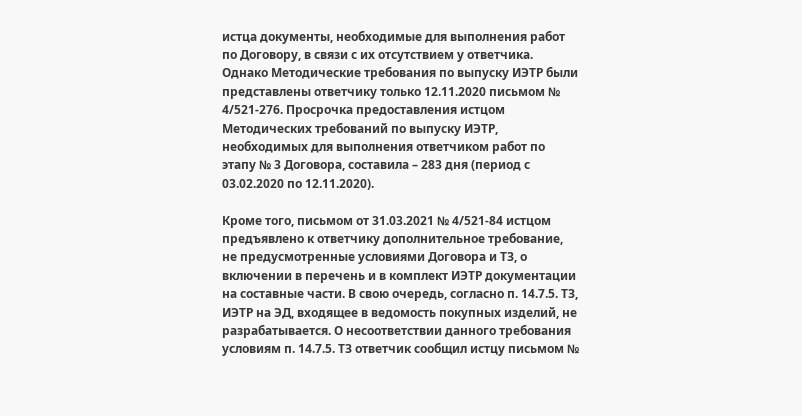истца документы, необходимые для выполнения работ по Договору, в связи с их отсутствием у ответчика. Однако Методические требования по выпуску ИЭТР были представлены ответчику только 12.11.2020 письмом № 4/521-276. Просрочка предоставления истцом Методических требований по выпуску ИЭТР, необходимых для выполнения ответчиком работ по этапу № 3 Договора, составила – 283 дня (период с 03.02.2020 по 12.11.2020).

Кроме того, письмом от 31.03.2021 № 4/521-84 истцом предъявлено к ответчику дополнительное требование, не предусмотренные условиями Договора и ТЗ, о включении в перечень и в комплект ИЭТР документации на составные части. В свою очередь, согласно п. 14.7.5. ТЗ, ИЭТР на ЭД, входящее в ведомость покупных изделий, не разрабатывается. О несоответствии данного требования условиям п. 14.7.5. ТЗ ответчик сообщил истцу письмом №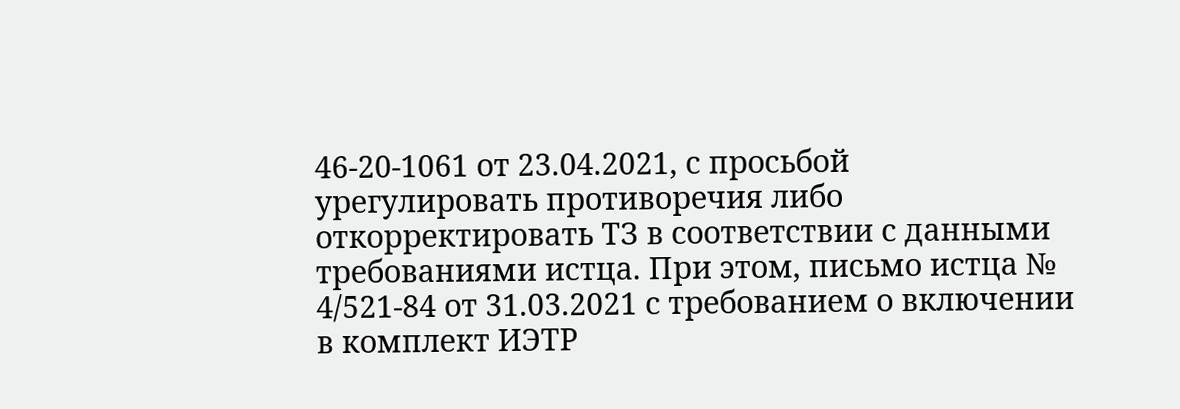46-20-1061 от 23.04.2021, с просьбой урегулировать противоречия либо откорректировать ТЗ в соответствии с данными требованиями истца. При этом, письмо истца № 4/521-84 от 31.03.2021 с требованием о включении в комплект ИЭТР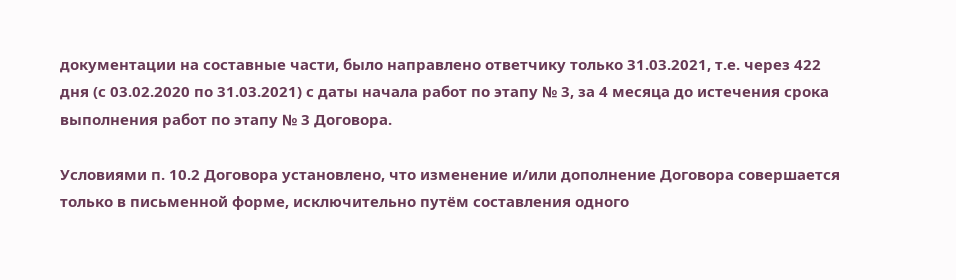документации на составные части, было направлено ответчику только 31.03.2021, т.е. через 422 дня (с 03.02.2020 по 31.03.2021) с даты начала работ по этапу № 3, за 4 месяца до истечения срока выполнения работ по этапу № 3 Договора.

Условиями п. 10.2 Договора установлено, что изменение и/или дополнение Договора совершается только в письменной форме, исключительно путём составления одного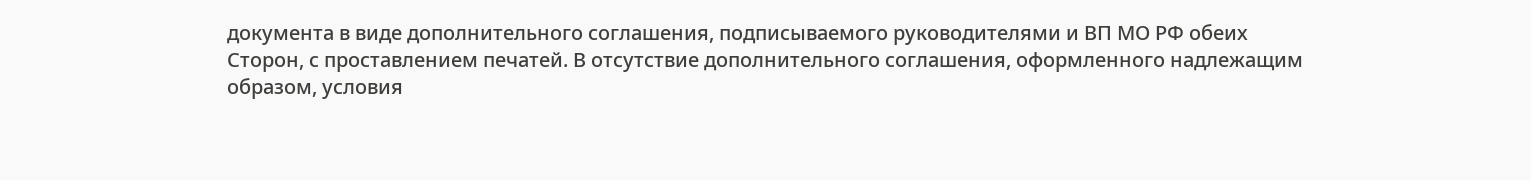документа в виде дополнительного соглашения, подписываемого руководителями и ВП МО РФ обеих Сторон, с проставлением печатей. В отсутствие дополнительного соглашения, оформленного надлежащим образом, условия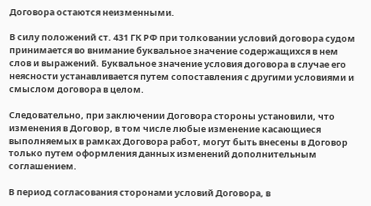Договора остаются неизменными.

В силу положений ст. 431 ГК РФ при толковании условий договора судом принимается во внимание буквальное значение содержащихся в нем слов и выражений. Буквальное значение условия договора в случае его неясности устанавливается путем сопоставления с другими условиями и смыслом договора в целом.

Следовательно, при заключении Договора стороны установили, что изменения в Договор, в том числе любые изменение касающиеся выполняемых в рамках Договора работ, могут быть внесены в Договор только путем оформления данных изменений дополнительным соглашением.

В период согласования сторонами условий Договора, в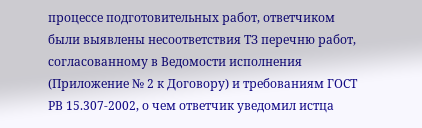процессе подготовительных работ, ответчиком были выявлены несоответствия ТЗ перечню работ, согласованному в Ведомости исполнения (Приложение № 2 к Договору) и требованиям ГОСТ РВ 15.307-2002, о чем ответчик уведомил истца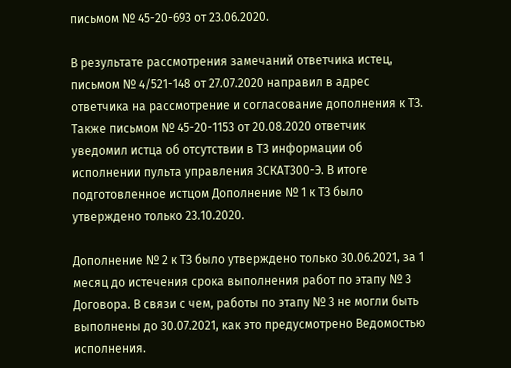письмом № 45-20-693 от 23.06.2020.

В результате рассмотрения замечаний ответчика истец, письмом № 4/521-148 от 27.07.2020 направил в адрес ответчика на рассмотрение и согласование дополнения к ТЗ. Также письмом № 45-20-1153 от 20.08.2020 ответчик уведомил истца об отсутствии в ТЗ информации об исполнении пульта управления 3СКАТ300-Э. В итоге подготовленное истцом Дополнение № 1 к ТЗ было утверждено только 23.10.2020.

Дополнение № 2 к ТЗ было утверждено только 30.06.2021, за 1 месяц до истечения срока выполнения работ по этапу № 3 Договора. В связи с чем, работы по этапу № 3 не могли быть выполнены до 30.07.2021, как это предусмотрено Ведомостью исполнения.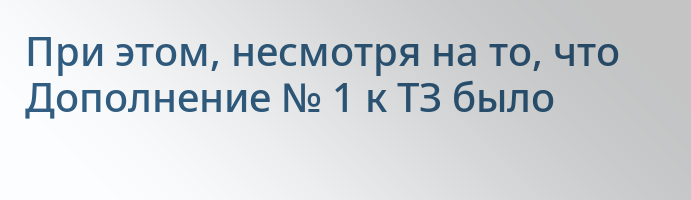При этом, несмотря на то, что Дополнение № 1 к ТЗ было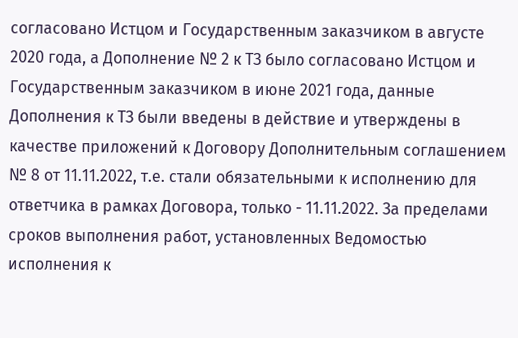согласовано Истцом и Государственным заказчиком в августе 2020 года, а Дополнение № 2 к ТЗ было согласовано Истцом и Государственным заказчиком в июне 2021 года, данные Дополнения к ТЗ были введены в действие и утверждены в качестве приложений к Договору Дополнительным соглашением № 8 от 11.11.2022, т.е. стали обязательными к исполнению для ответчика в рамках Договора, только - 11.11.2022. За пределами сроков выполнения работ, установленных Ведомостью исполнения к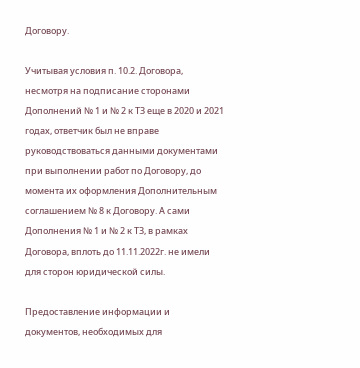Договору.

Учитывая условия п. 10.2. Договора, несмотря на подписание сторонами Дополнений № 1 и № 2 к ТЗ еще в 2020 и 2021 годах, ответчик был не вправе руководствоваться данными документами при выполнении работ по Договору, до момента их оформления Дополнительным соглашением № 8 к Договору. А сами Дополнения № 1 и № 2 к ТЗ, в рамках Договора, вплоть до 11.11.2022г. не имели для сторон юридической силы.

Предоставление информации и документов, необходимых для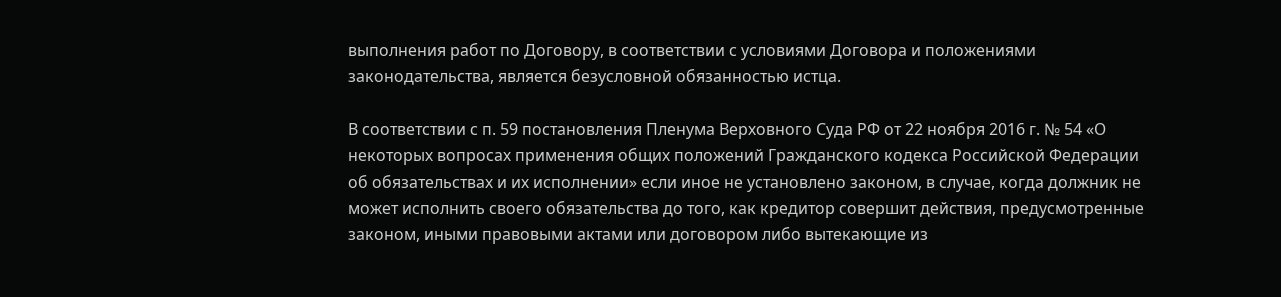выполнения работ по Договору, в соответствии с условиями Договора и положениями законодательства, является безусловной обязанностью истца.

В соответствии с п. 59 постановления Пленума Верховного Суда РФ от 22 ноября 2016 г. № 54 «О некоторых вопросах применения общих положений Гражданского кодекса Российской Федерации об обязательствах и их исполнении» если иное не установлено законом, в случае, когда должник не может исполнить своего обязательства до того, как кредитор совершит действия, предусмотренные законом, иными правовыми актами или договором либо вытекающие из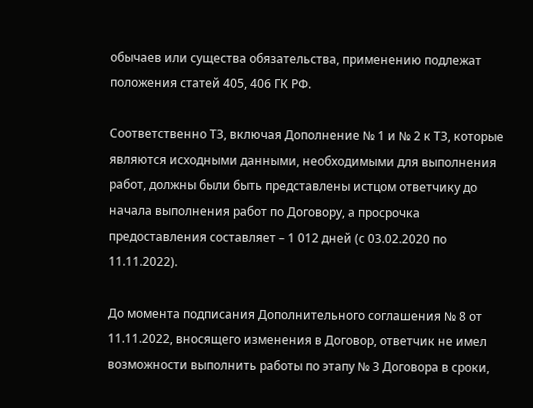обычаев или существа обязательства, применению подлежат положения статей 405, 406 ГК РФ.

Соответственно ТЗ, включая Дополнение № 1 и № 2 к ТЗ, которые являются исходными данными, необходимыми для выполнения работ, должны были быть представлены истцом ответчику до начала выполнения работ по Договору, а просрочка предоставления составляет – 1 012 дней (с 03.02.2020 по 11.11.2022).

До момента подписания Дополнительного соглашения № 8 от 11.11.2022, вносящего изменения в Договор, ответчик не имел возможности выполнить работы по этапу № 3 Договора в сроки,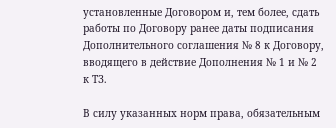установленные Договором и, тем более, сдать работы по Договору ранее даты подписания Дополнительного соглашения № 8 к Договору, вводящего в действие Дополнения № 1 и № 2 к ТЗ.

В силу указанных норм права, обязательным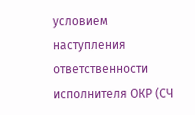условием наступления ответственности исполнителя ОКР (СЧ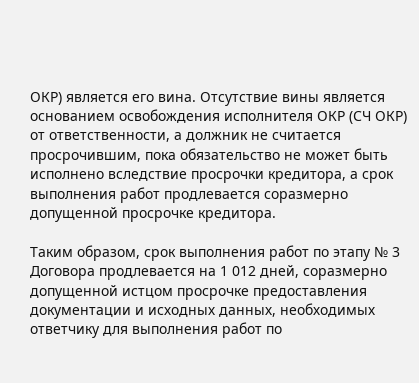ОКР) является его вина. Отсутствие вины является основанием освобождения исполнителя ОКР (СЧ ОКР) от ответственности, а должник не считается просрочившим, пока обязательство не может быть исполнено вследствие просрочки кредитора, а срок выполнения работ продлевается соразмерно допущенной просрочке кредитора.

Таким образом, срок выполнения работ по этапу № 3 Договора продлевается на 1 012 дней, соразмерно допущенной истцом просрочке предоставления документации и исходных данных, необходимых ответчику для выполнения работ по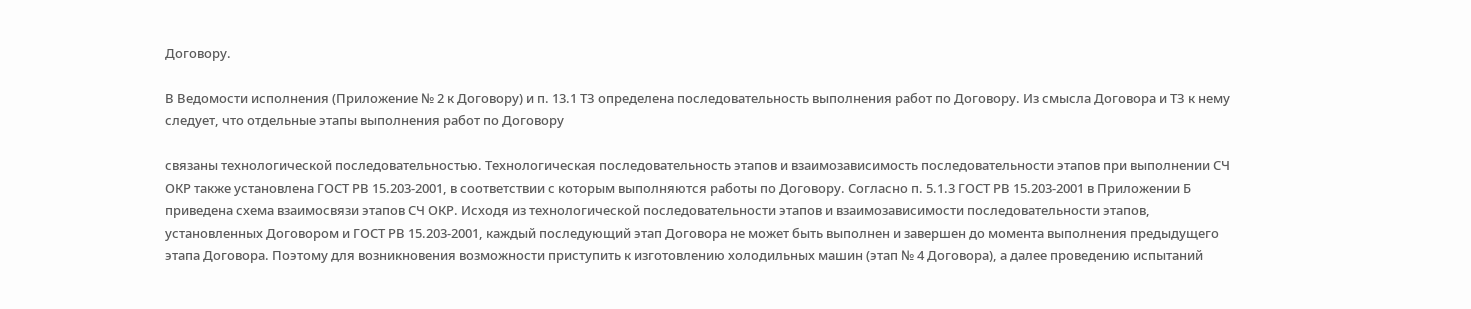Договору.

В Ведомости исполнения (Приложение № 2 к Договору) и п. 13.1 ТЗ определена последовательность выполнения работ по Договору. Из смысла Договора и ТЗ к нему следует, что отдельные этапы выполнения работ по Договору

связаны технологической последовательностью. Технологическая последовательность этапов и взаимозависимость последовательности этапов при выполнении СЧ ОКР также установлена ГОСТ РВ 15.203-2001, в соответствии с которым выполняются работы по Договору. Согласно п. 5.1.3 ГОСТ РВ 15.203-2001 в Приложении Б приведена схема взаимосвязи этапов СЧ ОКР. Исходя из технологической последовательности этапов и взаимозависимости последовательности этапов, установленных Договором и ГОСТ РВ 15.203-2001, каждый последующий этап Договора не может быть выполнен и завершен до момента выполнения предыдущего этапа Договора. Поэтому для возникновения возможности приступить к изготовлению холодильных машин (этап № 4 Договора), а далее проведению испытаний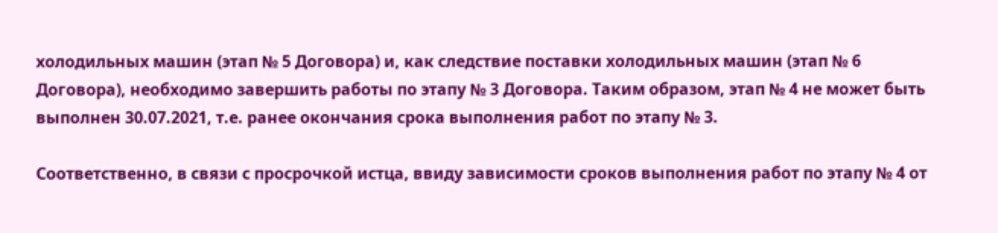холодильных машин (этап № 5 Договора) и, как следствие поставки холодильных машин (этап № 6 Договора), необходимо завершить работы по этапу № 3 Договора. Таким образом, этап № 4 не может быть выполнен 30.07.2021, т.е. ранее окончания срока выполнения работ по этапу № 3.

Соответственно, в связи с просрочкой истца, ввиду зависимости сроков выполнения работ по этапу № 4 от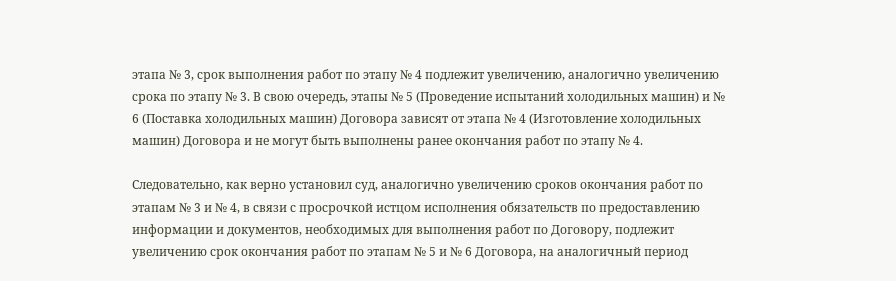этапа № 3, срок выполнения работ по этапу № 4 подлежит увеличению, аналогично увеличению срока по этапу № 3. В свою очередь, этапы № 5 (Проведение испытаний холодильных машин) и № 6 (Поставка холодильных машин) Договора зависят от этапа № 4 (Изготовление холодильных машин) Договора и не могут быть выполнены ранее окончания работ по этапу № 4.

Следовательно, как верно установил суд, аналогично увеличению сроков окончания работ по этапам № 3 и № 4, в связи с просрочкой истцом исполнения обязательств по предоставлению информации и документов, необходимых для выполнения работ по Договору, подлежит увеличению срок окончания работ по этапам № 5 и № 6 Договора, на аналогичный период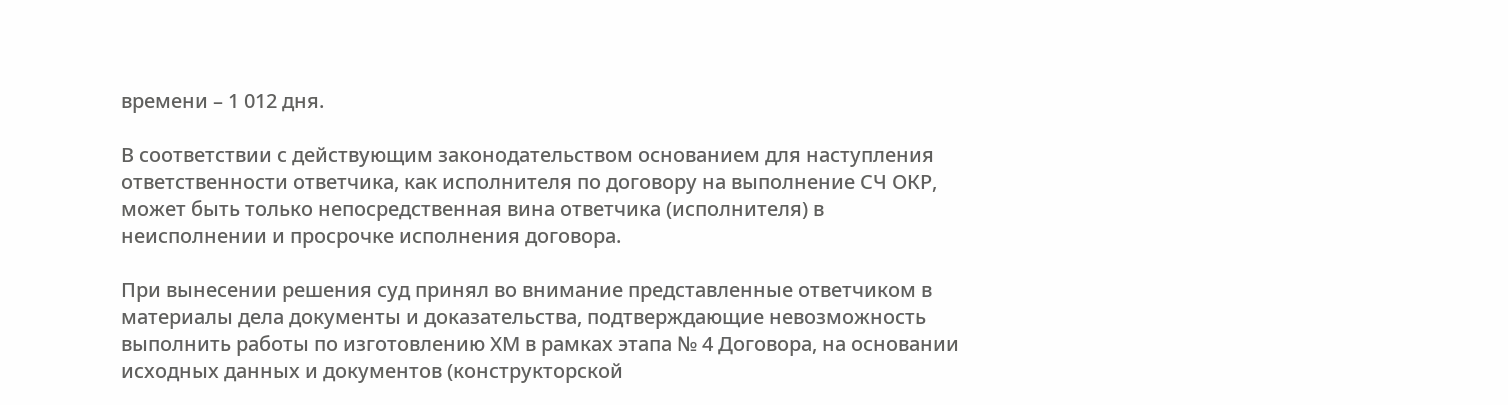времени – 1 012 дня.

В соответствии с действующим законодательством основанием для наступления ответственности ответчика, как исполнителя по договору на выполнение СЧ ОКР, может быть только непосредственная вина ответчика (исполнителя) в неисполнении и просрочке исполнения договора.

При вынесении решения суд принял во внимание представленные ответчиком в материалы дела документы и доказательства, подтверждающие невозможность выполнить работы по изготовлению ХМ в рамках этапа № 4 Договора, на основании исходных данных и документов (конструкторской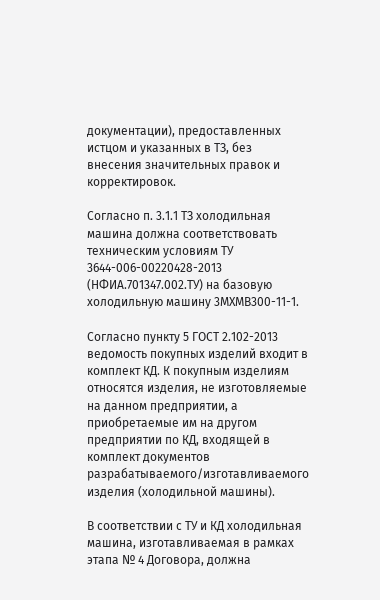документации), предоставленных истцом и указанных в ТЗ, без внесения значительных правок и корректировок.

Согласно п. 3.1.1 ТЗ холодильная машина должна соответствовать техническим условиям ТУ 3644-006-00220428-2013 (НФИА.701347.002.ТУ) на базовую холодильную машину 3МХМВ300-11-1.

Согласно пункту 5 ГОСТ 2.102-2013 ведомость покупных изделий входит в комплект КД. К покупным изделиям относятся изделия, не изготовляемые на данном предприятии, а приобретаемые им на другом предприятии по КД, входящей в комплект документов разрабатываемого/изготавливаемого изделия (холодильной машины).

В соответствии с ТУ и КД холодильная машина, изготавливаемая в рамках этапа № 4 Договора, должна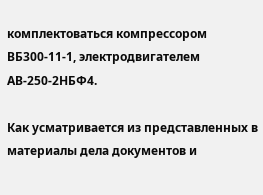комплектоваться компрессором ВБ300-11-1, электродвигателем АВ-250-2НБФ4.

Как усматривается из представленных в материалы дела документов и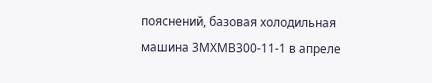пояснений, базовая холодильная машина 3МХМВ300-11-1 в апреле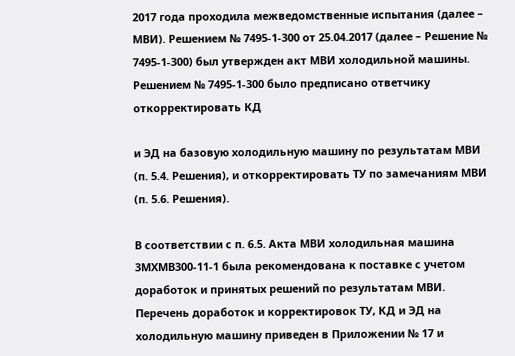2017 года проходила межведомственные испытания (далее – МВИ). Решением № 7495-1-300 от 25.04.2017 (далее – Решение № 7495-1-300) был утвержден акт МВИ холодильной машины. Решением № 7495-1-300 было предписано ответчику откорректировать КД

и ЭД на базовую холодильную машину по результатам МВИ (п. 5.4. Решения), и откорректировать ТУ по замечаниям МВИ (п. 5.6. Решения).

В соответствии с п. 6.5. Акта МВИ холодильная машина 3МХМВ300-11-1 была рекомендована к поставке с учетом доработок и принятых решений по результатам МВИ. Перечень доработок и корректировок ТУ, КД и ЭД на холодильную машину приведен в Приложении № 17 и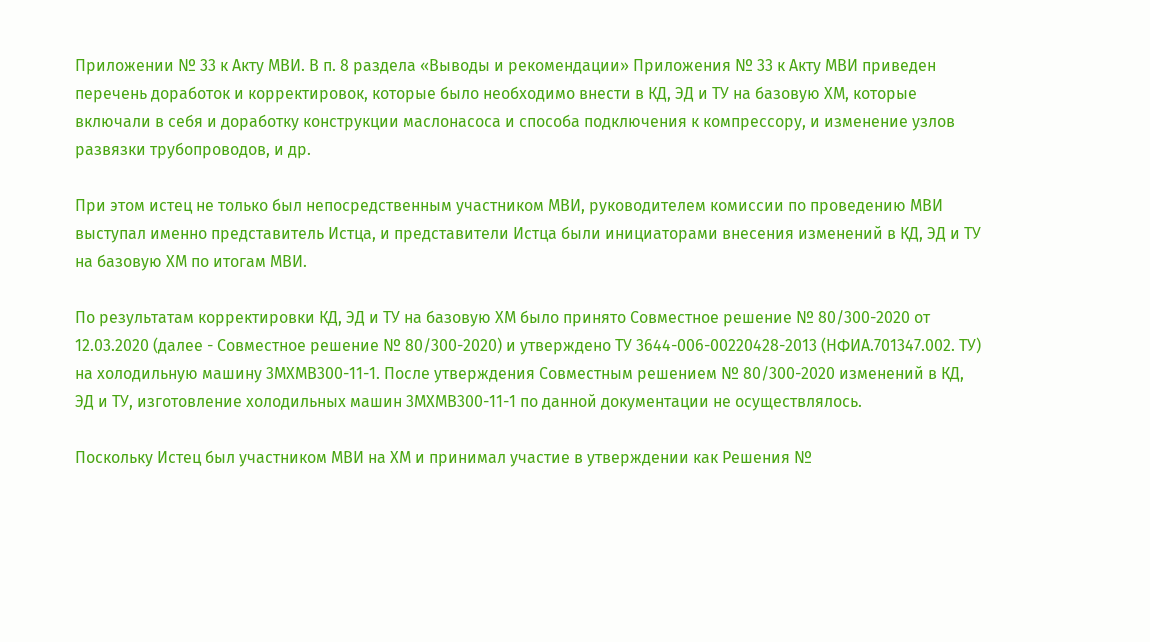Приложении № 33 к Акту МВИ. В п. 8 раздела «Выводы и рекомендации» Приложения № 33 к Акту МВИ приведен перечень доработок и корректировок, которые было необходимо внести в КД, ЭД и ТУ на базовую ХМ, которые включали в себя и доработку конструкции маслонасоса и способа подключения к компрессору, и изменение узлов развязки трубопроводов, и др.

При этом истец не только был непосредственным участником МВИ, руководителем комиссии по проведению МВИ выступал именно представитель Истца, и представители Истца были инициаторами внесения изменений в КД, ЭД и ТУ на базовую ХМ по итогам МВИ.

По результатам корректировки КД, ЭД и ТУ на базовую ХМ было принято Совместное решение № 80/300-2020 от 12.03.2020 (далее - Совместное решение № 80/300-2020) и утверждено ТУ 3644-006-00220428-2013 (НФИА.701347.002. ТУ) на холодильную машину 3МХМВ300-11-1. После утверждения Совместным решением № 80/300-2020 изменений в КД, ЭД и ТУ, изготовление холодильных машин 3МХМВ300-11-1 по данной документации не осуществлялось.

Поскольку Истец был участником МВИ на ХМ и принимал участие в утверждении как Решения №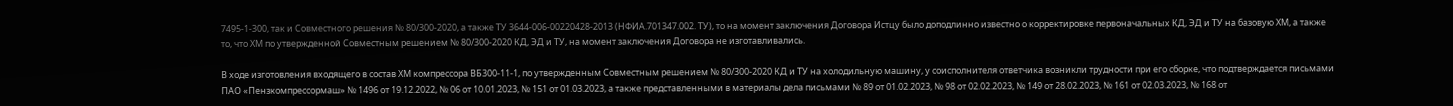7495-1-300, так и Совместного решения № 80/300-2020, а также ТУ 3644-006-00220428-2013 (НФИА.701347.002. ТУ), то на момент заключения Договора Истцу было доподлинно известно о корректировке первоначальных КД, ЭД и ТУ на базовую ХМ, а также то, что ХМ по утвержденной Совместным решением № 80/300-2020 КД, ЭД и ТУ, на момент заключения Договора не изготавливались.

В ходе изготовления входящего в состав ХМ компрессора ВБ300-11-1, по утвержденным Совместным решением № 80/300-2020 КД и ТУ на холодильную машину, у соисполнителя ответчика возникли трудности при его сборке, что подтверждается письмами ПАО «Пензкомпрессормаш» № 1496 от 19.12.2022, № 06 от 10.01.2023, № 151 от 01.03.2023, а также представленными в материалы дела письмами № 89 от 01.02.2023, № 98 от 02.02.2023, № 149 от 28.02.2023, № 161 от 02.03.2023, № 168 от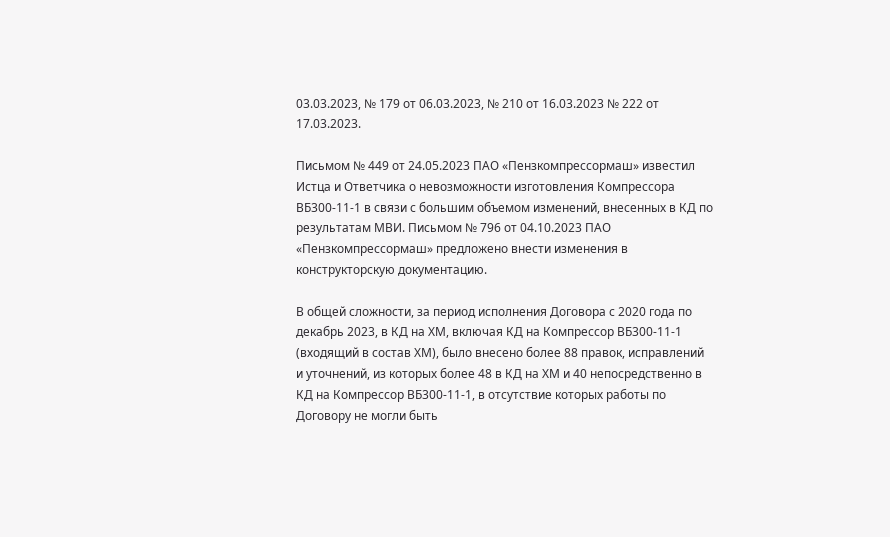03.03.2023, № 179 от 06.03.2023, № 210 от 16.03.2023 № 222 от 17.03.2023.

Письмом № 449 от 24.05.2023 ПАО «Пензкомпрессормаш» известил Истца и Ответчика о невозможности изготовления Компрессора ВБ300-11-1 в связи с большим объемом изменений, внесенных в КД по результатам МВИ. Письмом № 796 от 04.10.2023 ПАО «Пензкомпрессормаш» предложено внести изменения в конструкторскую документацию.

В общей сложности, за период исполнения Договора с 2020 года по декабрь 2023, в КД на ХМ, включая КД на Компрессор ВБ300-11-1 (входящий в состав ХМ), было внесено более 88 правок, исправлений и уточнений, из которых более 48 в КД на ХМ и 40 непосредственно в КД на Компрессор ВБ300-11-1, в отсутствие которых работы по Договору не могли быть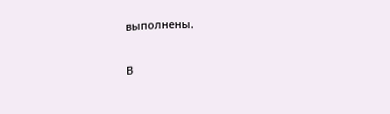выполнены.

В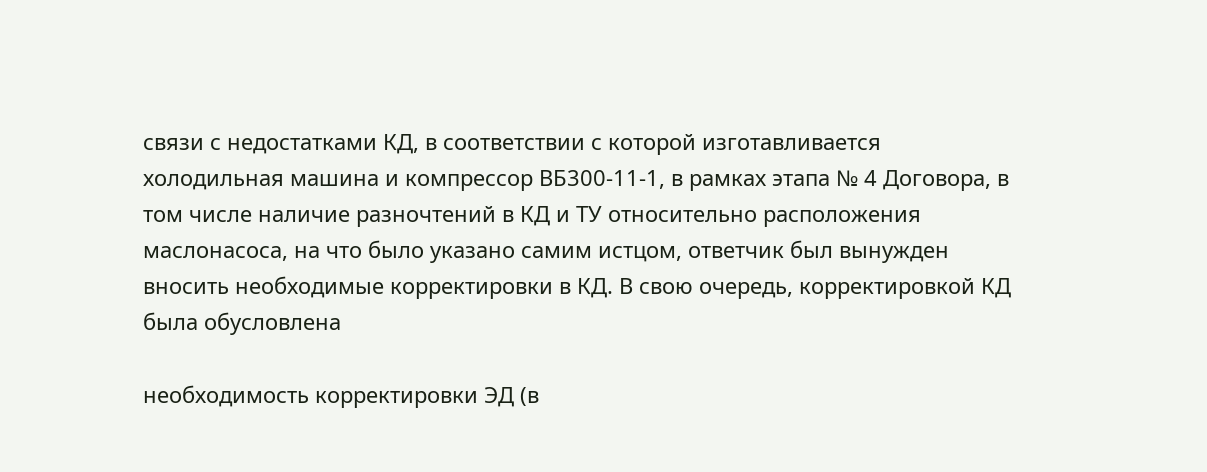связи с недостатками КД, в соответствии с которой изготавливается холодильная машина и компрессор ВБ300-11-1, в рамках этапа № 4 Договора, в том числе наличие разночтений в КД и ТУ относительно расположения маслонасоса, на что было указано самим истцом, ответчик был вынужден вносить необходимые корректировки в КД. В свою очередь, корректировкой КД была обусловлена

необходимость корректировки ЭД (в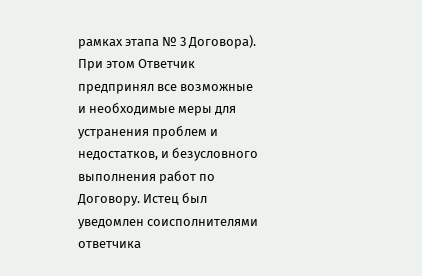рамках этапа № 3 Договора). При этом Ответчик предпринял все возможные и необходимые меры для устранения проблем и недостатков, и безусловного выполнения работ по Договору. Истец был уведомлен соисполнителями ответчика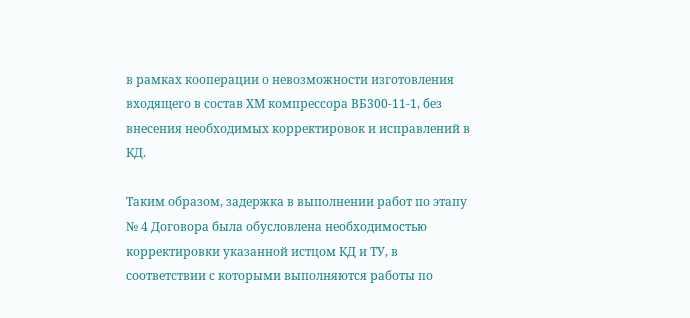в рамках кооперации о невозможности изготовления входящего в состав ХМ компрессора ВБ300-11-1, без внесения необходимых корректировок и исправлений в КД.

Таким образом, задержка в выполнении работ по этапу № 4 Договора была обусловлена необходимостью корректировки указанной истцом КД и ТУ, в соответствии с которыми выполняются работы по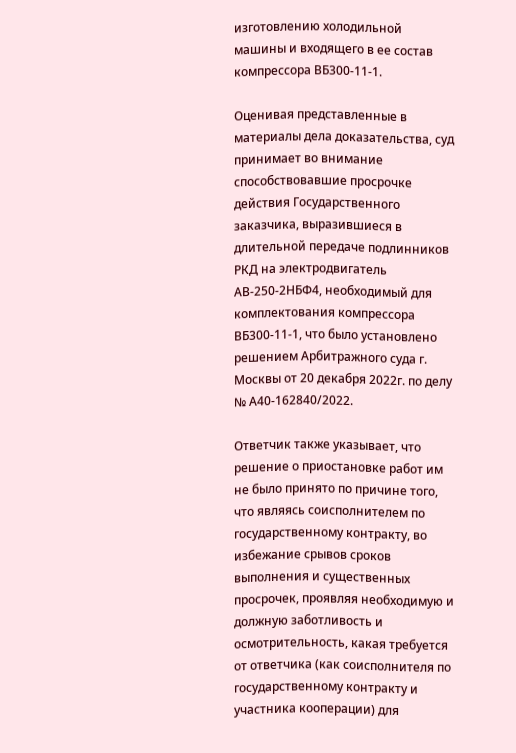изготовлению холодильной машины и входящего в ее состав компрессора ВБ300-11-1.

Оценивая представленные в материалы дела доказательства, суд принимает во внимание способствовавшие просрочке действия Государственного заказчика, выразившиеся в длительной передаче подлинников РКД на электродвигатель АВ-250-2НБФ4, необходимый для комплектования компрессора ВБ300-11-1, что было установлено решением Арбитражного суда г. Москвы от 20 декабря 2022г. по делу № А40-162840/2022.

Ответчик также указывает, что решение о приостановке работ им не было принято по причине того, что являясь соисполнителем по государственному контракту, во избежание срывов сроков выполнения и существенных просрочек, проявляя необходимую и должную заботливость и осмотрительность, какая требуется от ответчика (как соисполнителя по государственному контракту и участника кооперации) для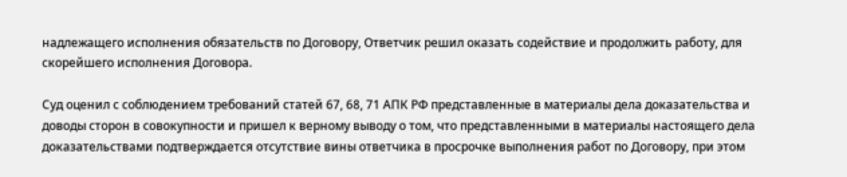надлежащего исполнения обязательств по Договору, Ответчик решил оказать содействие и продолжить работу, для скорейшего исполнения Договора.

Суд оценил с соблюдением требований статей 67, 68, 71 АПК РФ представленные в материалы дела доказательства и доводы сторон в совокупности и пришел к верному выводу о том, что представленными в материалы настоящего дела доказательствами подтверждается отсутствие вины ответчика в просрочке выполнения работ по Договору, при этом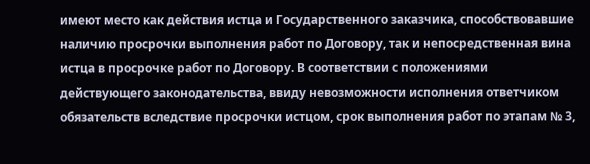имеют место как действия истца и Государственного заказчика, способствовавшие наличию просрочки выполнения работ по Договору, так и непосредственная вина истца в просрочке работ по Договору. В соответствии с положениями действующего законодательства, ввиду невозможности исполнения ответчиком обязательств вследствие просрочки истцом, срок выполнения работ по этапам № 3,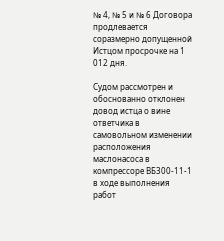№ 4, № 5 и № 6 Договора продлевается соразмерно допущенной Истцом просрочке на 1 012 дня.

Судом рассмотрен и обоснованно отклонен довод истца о вине ответчика в самовольном изменении расположения маслонасоса в компрессоре ВБ300-11-1 в ходе выполнения работ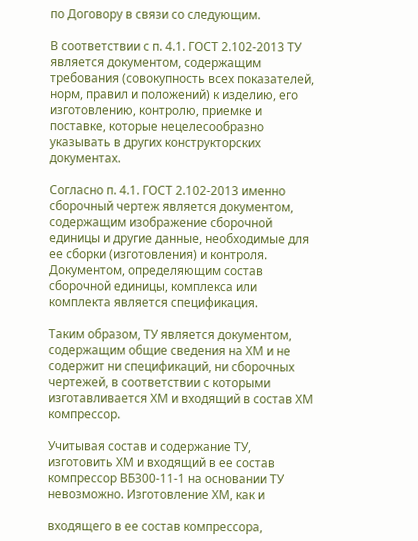по Договору в связи со следующим.

В соответствии с п. 4.1. ГОСТ 2.102-2013 ТУ является документом, содержащим требования (совокупность всех показателей, норм, правил и положений) к изделию, его изготовлению, контролю, приемке и поставке, которые нецелесообразно указывать в других конструкторских документах.

Согласно п. 4.1. ГОСТ 2.102-2013 именно сборочный чертеж является документом, содержащим изображение сборочной единицы и другие данные, необходимые для ее сборки (изготовления) и контроля. Документом, определяющим состав сборочной единицы, комплекса или комплекта является спецификация.

Таким образом, ТУ является документом, содержащим общие сведения на ХМ и не содержит ни спецификаций, ни сборочных чертежей, в соответствии с которыми изготавливается ХМ и входящий в состав ХМ компрессор.

Учитывая состав и содержание ТУ, изготовить ХМ и входящий в ее состав компрессор ВБ300-11-1 на основании ТУ невозможно. Изготовление ХМ, как и

входящего в ее состав компрессора,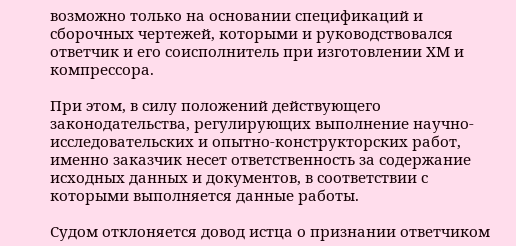возможно только на основании спецификаций и сборочных чертежей, которыми и руководствовался ответчик и его соисполнитель при изготовлении ХМ и компрессора.

При этом, в силу положений действующего законодательства, регулирующих выполнение научно-исследовательских и опытно-конструкторских работ, именно заказчик несет ответственность за содержание исходных данных и документов, в соответствии с которыми выполняется данные работы.

Судом отклоняется довод истца о признании ответчиком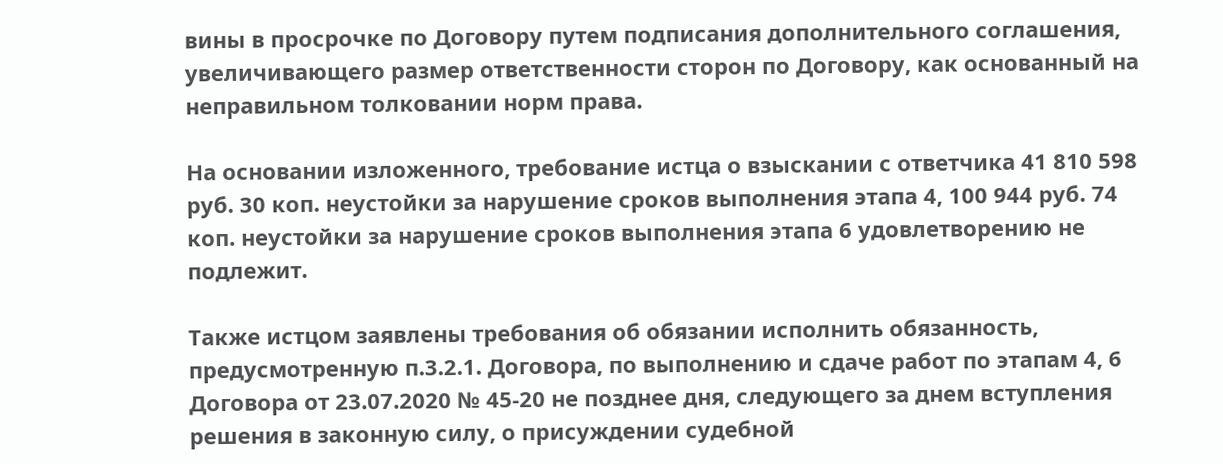вины в просрочке по Договору путем подписания дополнительного соглашения, увеличивающего размер ответственности сторон по Договору, как основанный на неправильном толковании норм права.

На основании изложенного, требование истца о взыскании с ответчика 41 810 598 руб. 30 коп. неустойки за нарушение сроков выполнения этапа 4, 100 944 руб. 74 коп. неустойки за нарушение сроков выполнения этапа 6 удовлетворению не подлежит.

Также истцом заявлены требования об обязании исполнить обязанность, предусмотренную п.3.2.1. Договора, по выполнению и сдаче работ по этапам 4, 6 Договора от 23.07.2020 № 45-20 не позднее дня, следующего за днем вступления решения в законную силу, о присуждении судебной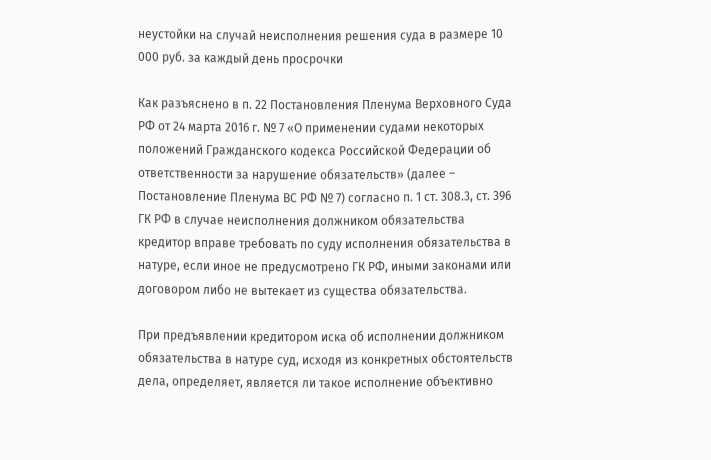неустойки на случай неисполнения решения суда в размере 10 000 руб. за каждый день просрочки

Как разъяснено в п. 22 Постановления Пленума Верховного Суда РФ от 24 марта 2016 г. № 7 «О применении судами некоторых положений Гражданского кодекса Российской Федерации об ответственности за нарушение обязательств» (далее – Постановление Пленума ВС РФ № 7) согласно п. 1 ст. 308.3, ст. 396 ГК РФ в случае неисполнения должником обязательства кредитор вправе требовать по суду исполнения обязательства в натуре, если иное не предусмотрено ГК РФ, иными законами или договором либо не вытекает из существа обязательства.

При предъявлении кредитором иска об исполнении должником обязательства в натуре суд, исходя из конкретных обстоятельств дела, определяет, является ли такое исполнение объективно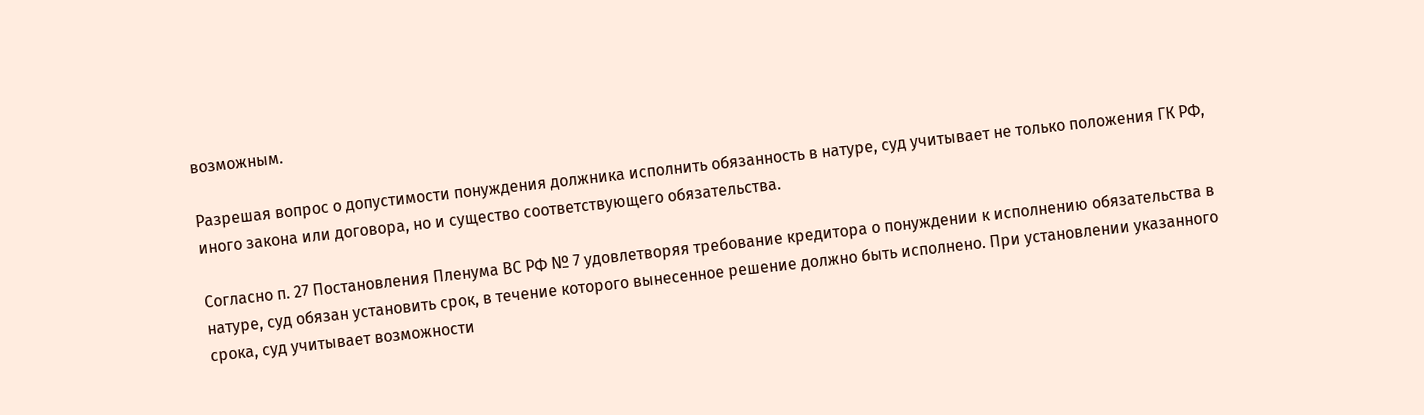возможным.

Разрешая вопрос о допустимости понуждения должника исполнить обязанность в натуре, суд учитывает не только положения ГК РФ, иного закона или договора, но и существо соответствующего обязательства.

Согласно п. 27 Постановления Пленума ВС РФ № 7 удовлетворяя требование кредитора о понуждении к исполнению обязательства в натуре, суд обязан установить срок, в течение которого вынесенное решение должно быть исполнено. При установлении указанного срока, суд учитывает возможности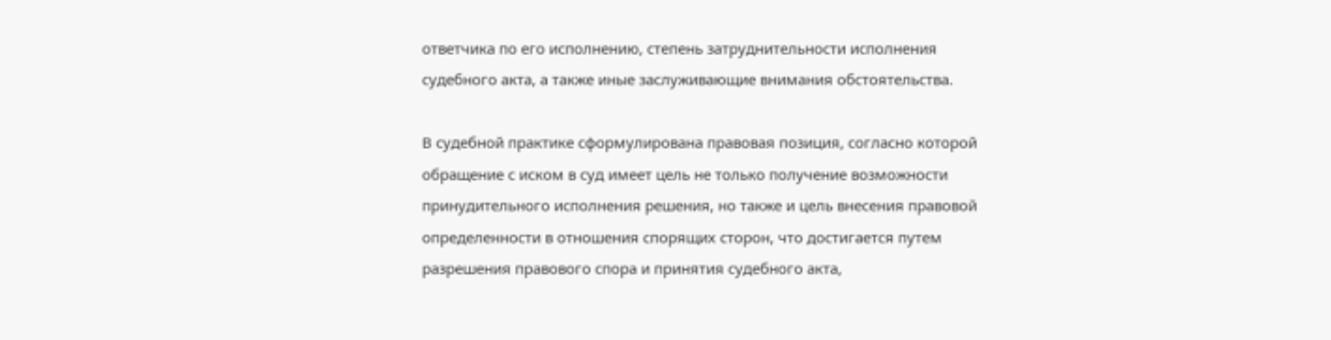ответчика по его исполнению, степень затруднительности исполнения судебного акта, а также иные заслуживающие внимания обстоятельства.

В судебной практике сформулирована правовая позиция, согласно которой обращение с иском в суд имеет цель не только получение возможности принудительного исполнения решения, но также и цель внесения правовой определенности в отношения спорящих сторон, что достигается путем разрешения правового спора и принятия судебного акта,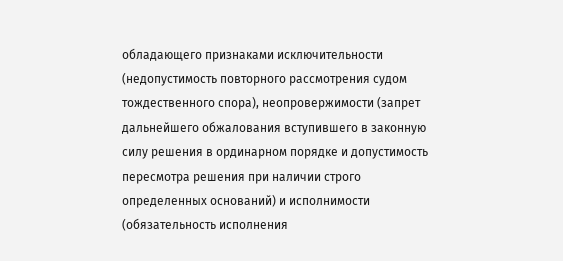обладающего признаками исключительности (недопустимость повторного рассмотрения судом тождественного спора), неопровержимости (запрет дальнейшего обжалования вступившего в законную силу решения в ординарном порядке и допустимость пересмотра решения при наличии строго определенных оснований) и исполнимости (обязательность исполнения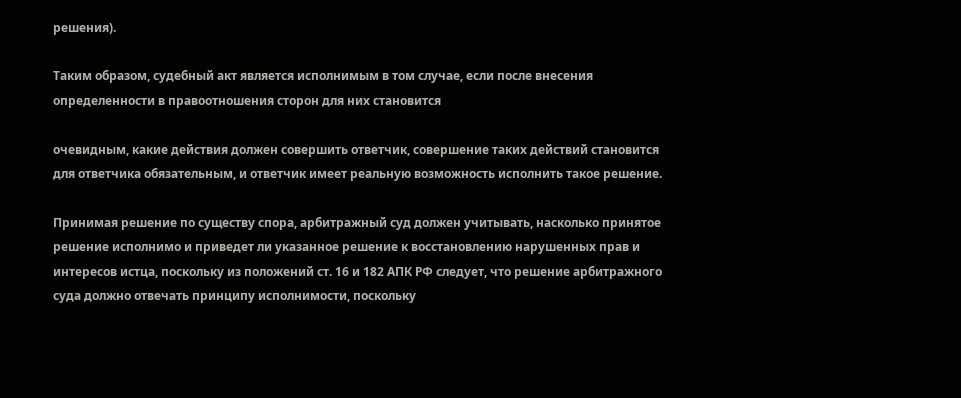решения).

Таким образом, судебный акт является исполнимым в том случае, если после внесения определенности в правоотношения сторон для них становится

очевидным, какие действия должен совершить ответчик, совершение таких действий становится для ответчика обязательным, и ответчик имеет реальную возможность исполнить такое решение.

Принимая решение по существу спора, арбитражный суд должен учитывать, насколько принятое решение исполнимо и приведет ли указанное решение к восстановлению нарушенных прав и интересов истца, поскольку из положений ст. 16 и 182 АПК РФ следует, что решение арбитражного суда должно отвечать принципу исполнимости, поскольку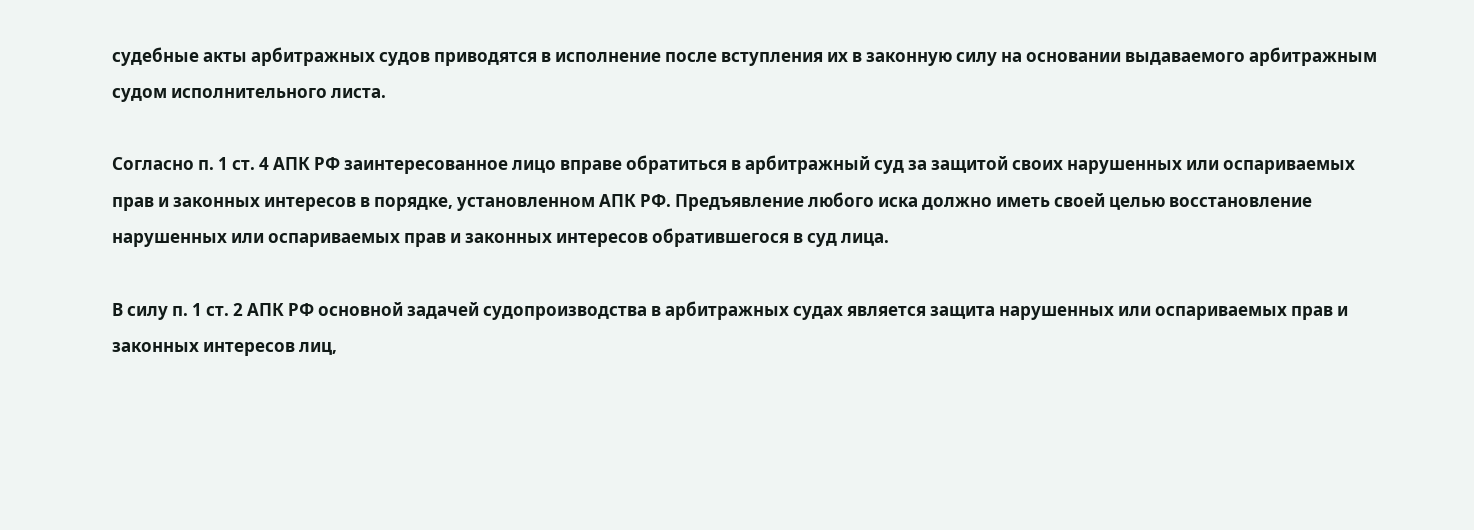судебные акты арбитражных судов приводятся в исполнение после вступления их в законную силу на основании выдаваемого арбитражным судом исполнительного листа.

Согласно п. 1 ст. 4 АПК РФ заинтересованное лицо вправе обратиться в арбитражный суд за защитой своих нарушенных или оспариваемых прав и законных интересов в порядке, установленном АПК РФ. Предъявление любого иска должно иметь своей целью восстановление нарушенных или оспариваемых прав и законных интересов обратившегося в суд лица.

В силу п. 1 ст. 2 АПК РФ основной задачей судопроизводства в арбитражных судах является защита нарушенных или оспариваемых прав и законных интересов лиц,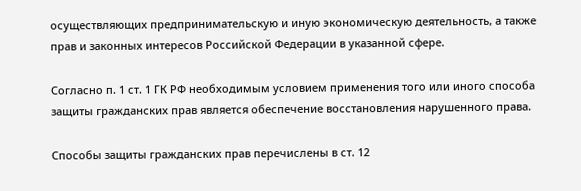осуществляющих предпринимательскую и иную экономическую деятельность, а также прав и законных интересов Российской Федерации в указанной сфере.

Согласно п. 1 ст. 1 ГК РФ необходимым условием применения того или иного способа защиты гражданских прав является обеспечение восстановления нарушенного права.

Способы защиты гражданских прав перечислены в ст. 12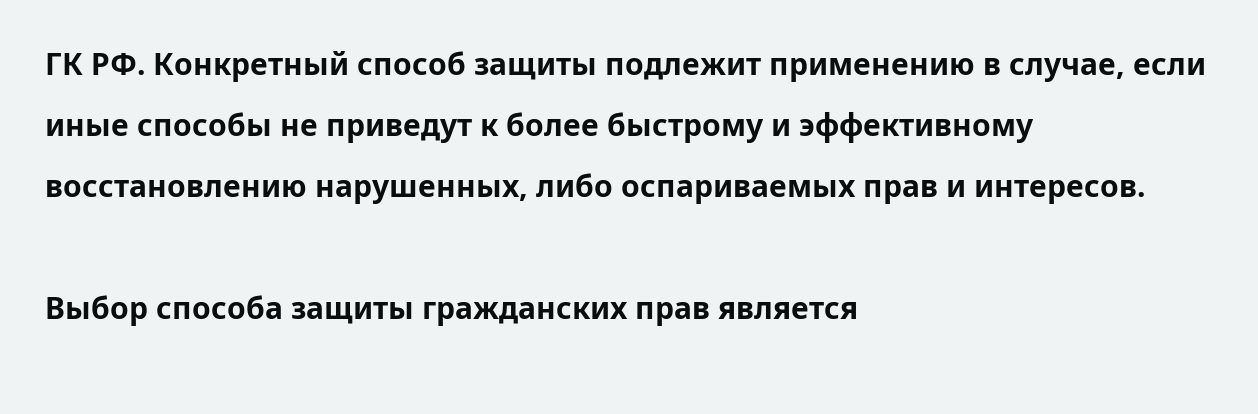ГК РФ. Конкретный способ защиты подлежит применению в случае, если иные способы не приведут к более быстрому и эффективному восстановлению нарушенных, либо оспариваемых прав и интересов.

Выбор способа защиты гражданских прав является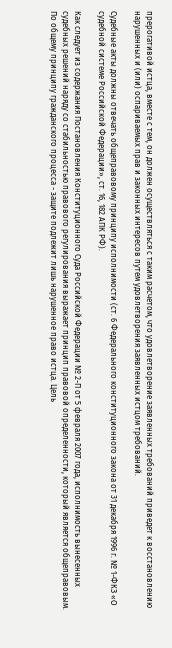прерогативой истца, вместе с тем, он должен осуществляться с таким расчетом, что удовлетворение заявленных требований приведет к восстановлению нарушенных и (или) оспариваемых прав и законных интересов путем удовлетворения заявленных истцом требований.

Судебные акты должны отвечать общеправовому принципу исполнимости (ст. 6 Федерального конституционного закона от 31 декабря 1996 г. № 1-ФКЗ «О судебной системе Российской Федерации», ст. 16, 182 АПК РФ).

Как следует из содержания Постановления Конституционного Суда Российской Федерации № 2-П от 5 февраля 2007 года, исполнимость вынесенных судебных решений наряду со стабильностью правового регулирования выражает принцип правовой определенности, который является общеправовым. По общему принципу гражданского процесса - защите подлежит лишь нарушенное право истца. Цель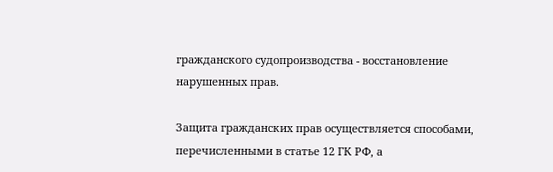гражданского судопроизводства - восстановление нарушенных прав.

Защита гражданских прав осуществляется способами, перечисленными в статье 12 ГК РФ, а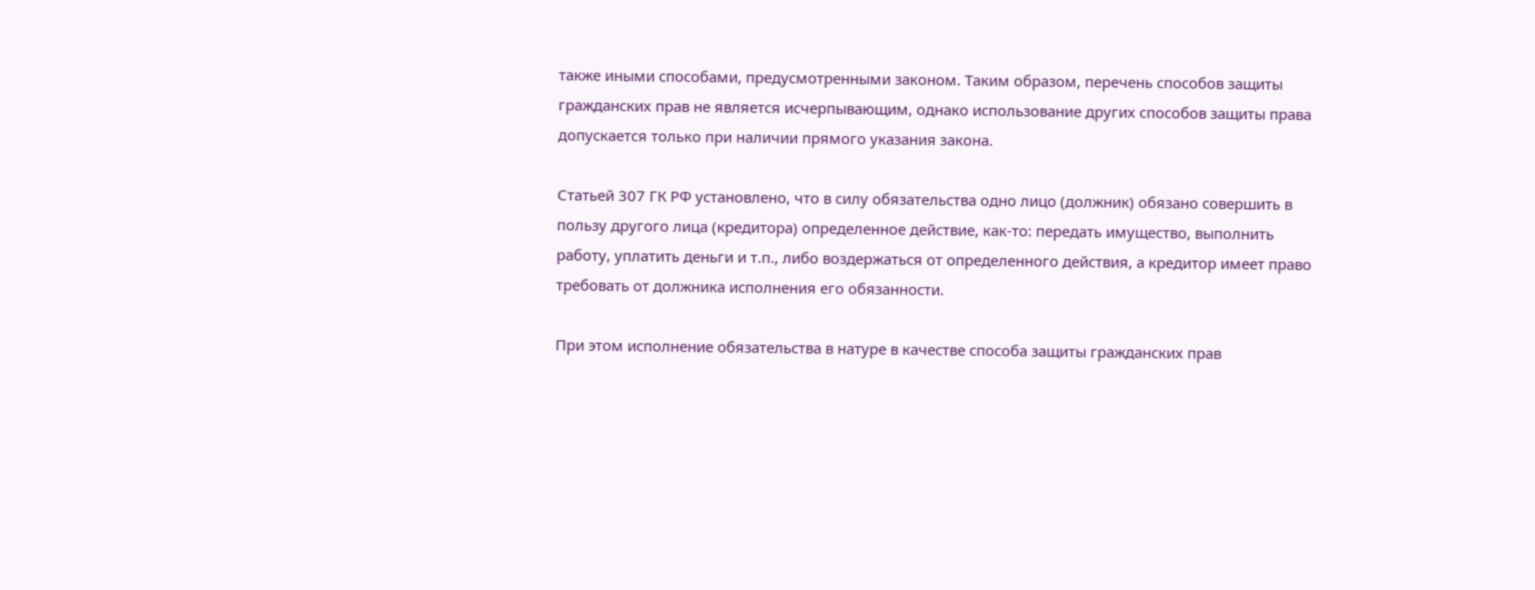также иными способами, предусмотренными законом. Таким образом, перечень способов защиты гражданских прав не является исчерпывающим, однако использование других способов защиты права допускается только при наличии прямого указания закона.

Статьей 307 ГК РФ установлено, что в силу обязательства одно лицо (должник) обязано совершить в пользу другого лица (кредитора) определенное действие, как-то: передать имущество, выполнить работу, уплатить деньги и т.п., либо воздержаться от определенного действия, а кредитор имеет право требовать от должника исполнения его обязанности.

При этом исполнение обязательства в натуре в качестве способа защиты гражданских прав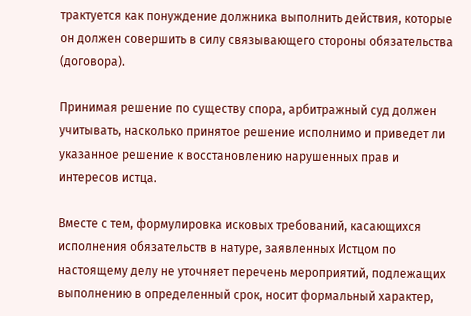трактуется как понуждение должника выполнить действия, которые он должен совершить в силу связывающего стороны обязательства (договора).

Принимая решение по существу спора, арбитражный суд должен учитывать, насколько принятое решение исполнимо и приведет ли указанное решение к восстановлению нарушенных прав и интересов истца.

Вместе с тем, формулировка исковых требований, касающихся исполнения обязательств в натуре, заявленных Истцом по настоящему делу не уточняет перечень мероприятий, подлежащих выполнению в определенный срок, носит формальный характер,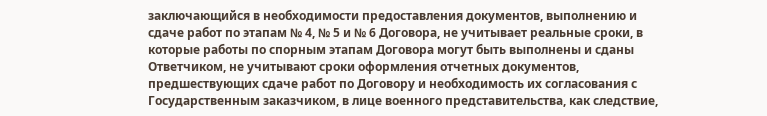заключающийся в необходимости предоставления документов, выполнению и сдаче работ по этапам № 4, № 5 и № 6 Договора, не учитывает реальные сроки, в которые работы по спорным этапам Договора могут быть выполнены и сданы Ответчиком, не учитывают сроки оформления отчетных документов, предшествующих сдаче работ по Договору и необходимость их согласования с Государственным заказчиком, в лице военного представительства, как следствие,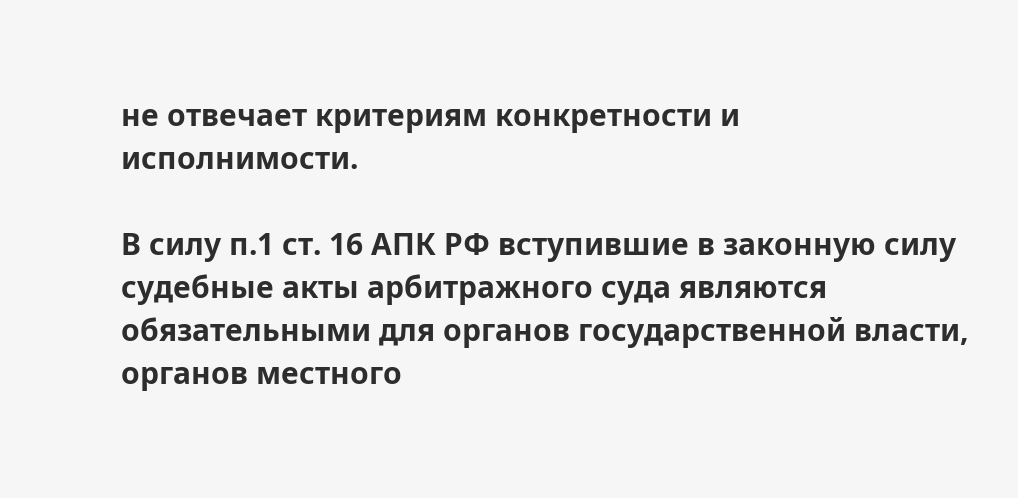не отвечает критериям конкретности и исполнимости.

В силу п.1 ст. 16 АПК РФ вступившие в законную силу судебные акты арбитражного суда являются обязательными для органов государственной власти, органов местного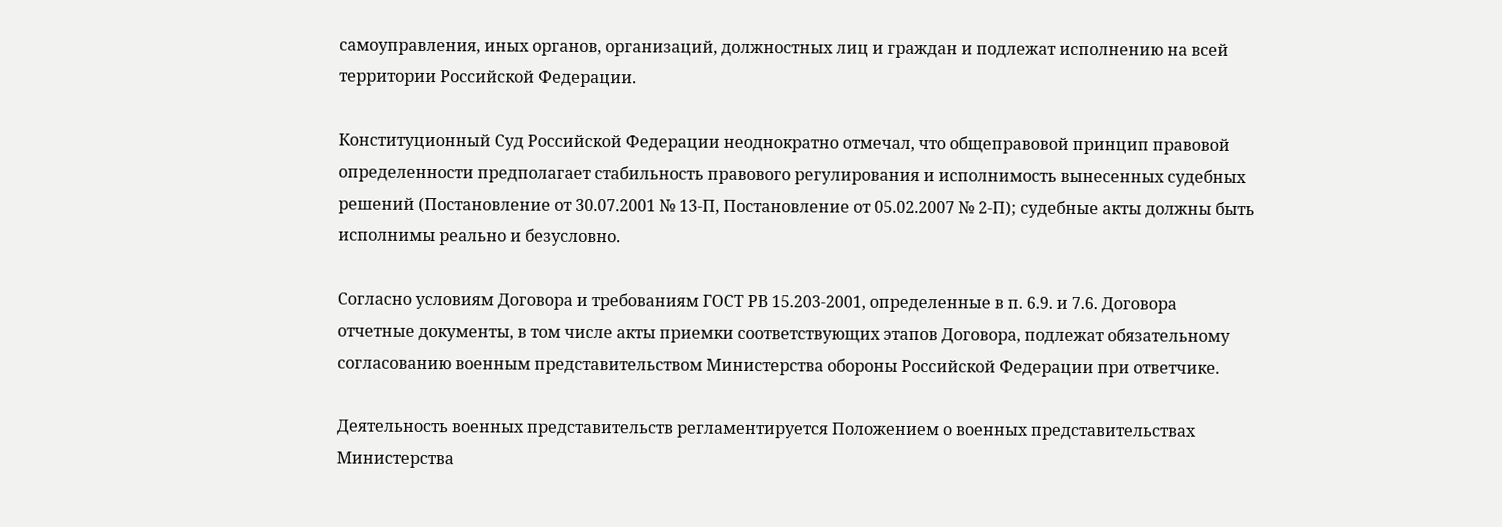самоуправления, иных органов, организаций, должностных лиц и граждан и подлежат исполнению на всей территории Российской Федерации.

Конституционный Суд Российской Федерации неоднократно отмечал, что общеправовой принцип правовой определенности предполагает стабильность правового регулирования и исполнимость вынесенных судебных решений (Постановление от 30.07.2001 № 13-П, Постановление от 05.02.2007 № 2-П); судебные акты должны быть исполнимы реально и безусловно.

Согласно условиям Договора и требованиям ГОСТ РВ 15.203-2001, определенные в п. 6.9. и 7.6. Договора отчетные документы, в том числе акты приемки соответствующих этапов Договора, подлежат обязательному согласованию военным представительством Министерства обороны Российской Федерации при ответчике.

Деятельность военных представительств регламентируется Положением о военных представительствах Министерства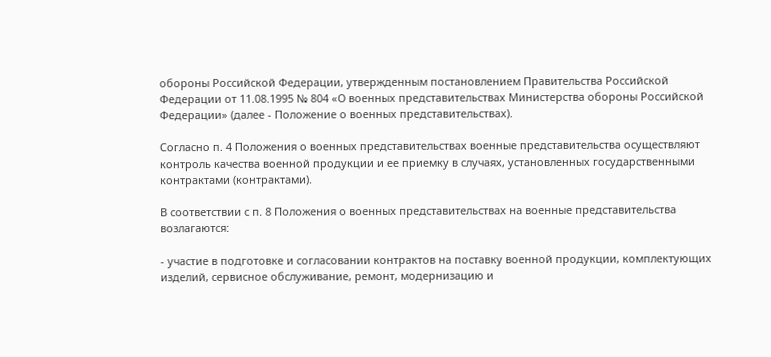обороны Российской Федерации, утвержденным постановлением Правительства Российской Федерации от 11.08.1995 № 804 «О военных представительствах Министерства обороны Российской Федерации» (далее - Положение о военных представительствах).

Согласно п. 4 Положения о военных представительствах военные представительства осуществляют контроль качества военной продукции и ее приемку в случаях, установленных государственными контрактами (контрактами).

В соответствии с п. 8 Положения о военных представительствах на военные представительства возлагаются:

- участие в подготовке и согласовании контрактов на поставку военной продукции, комплектующих изделий, сервисное обслуживание, ремонт, модернизацию и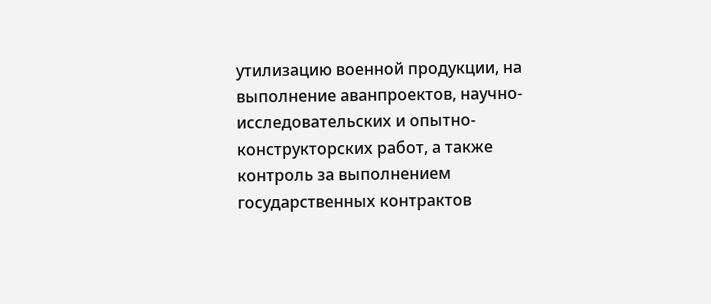утилизацию военной продукции, на выполнение аванпроектов, научно-исследовательских и опытно-конструкторских работ, а также контроль за выполнением государственных контрактов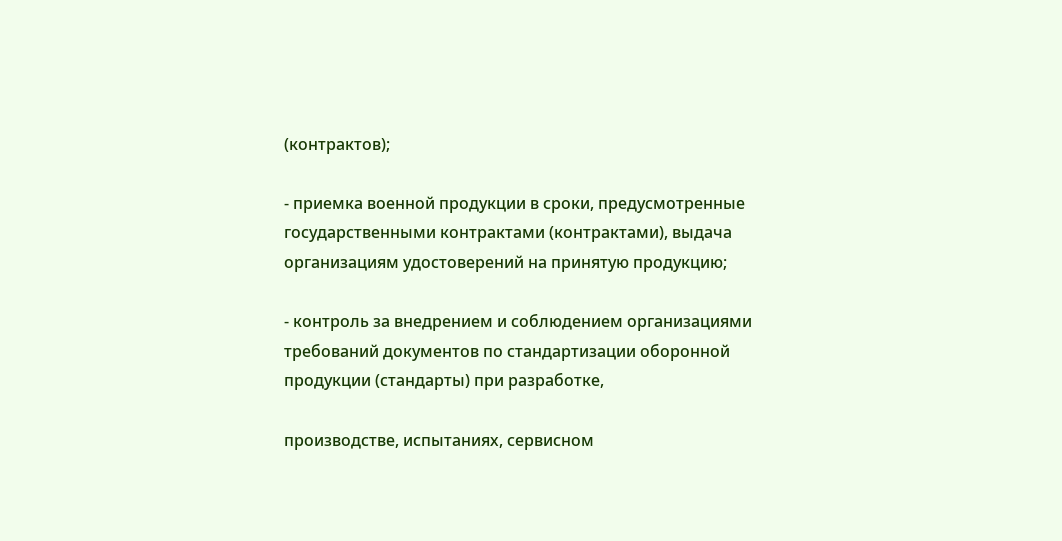(контрактов);

- приемка военной продукции в сроки, предусмотренные государственными контрактами (контрактами), выдача организациям удостоверений на принятую продукцию;

- контроль за внедрением и соблюдением организациями требований документов по стандартизации оборонной продукции (стандарты) при разработке,

производстве, испытаниях, сервисном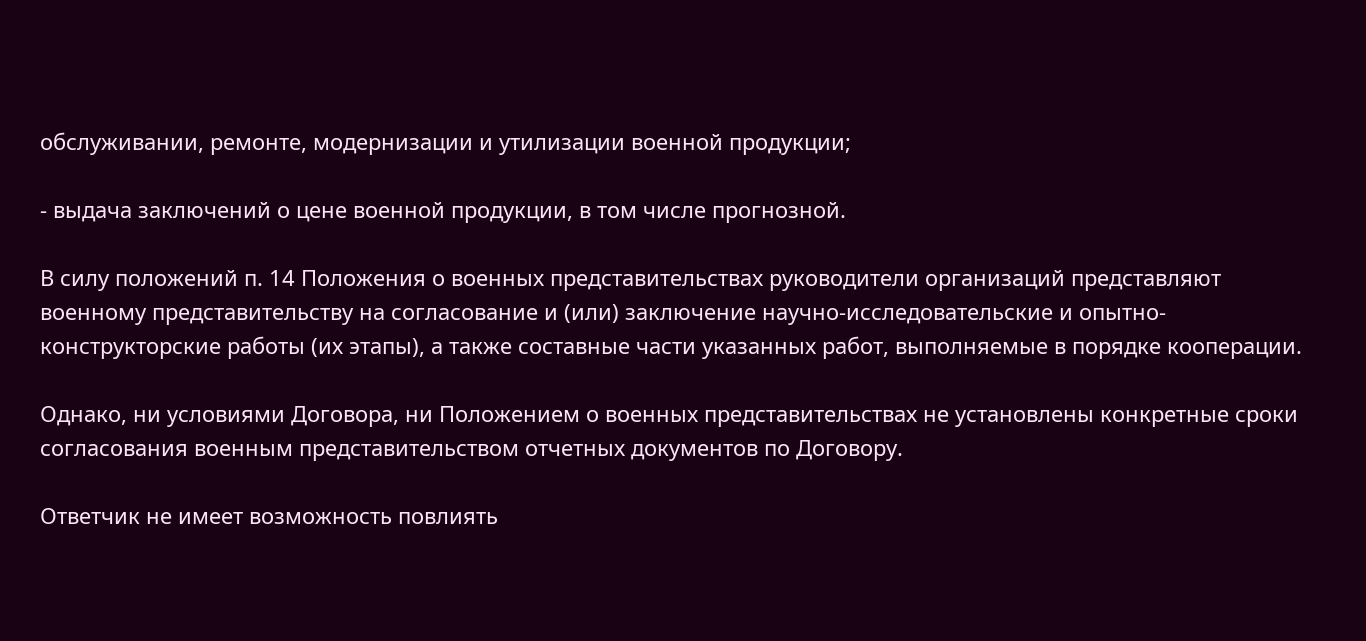обслуживании, ремонте, модернизации и утилизации военной продукции;

- выдача заключений о цене военной продукции, в том числе прогнозной.

В силу положений п. 14 Положения о военных представительствах руководители организаций представляют военному представительству на согласование и (или) заключение научно-исследовательские и опытно-конструкторские работы (их этапы), а также составные части указанных работ, выполняемые в порядке кооперации.

Однако, ни условиями Договора, ни Положением о военных представительствах не установлены конкретные сроки согласования военным представительством отчетных документов по Договору.

Ответчик не имеет возможность повлиять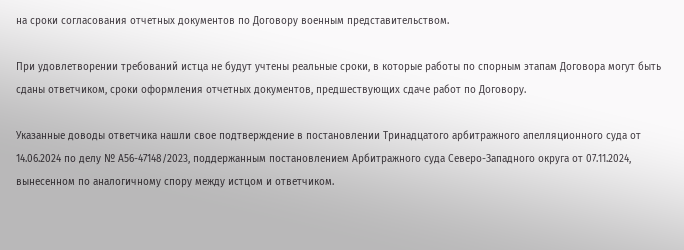на сроки согласования отчетных документов по Договору военным представительством.

При удовлетворении требований истца не будут учтены реальные сроки, в которые работы по спорным этапам Договора могут быть сданы ответчиком, сроки оформления отчетных документов, предшествующих сдаче работ по Договору.

Указанные доводы ответчика нашли свое подтверждение в постановлении Тринадцатого арбитражного апелляционного суда от 14.06.2024 по делу № А56-47148/2023, поддержанным постановлением Арбитражного суда Северо-Западного округа от 07.11.2024, вынесенном по аналогичному спору между истцом и ответчиком.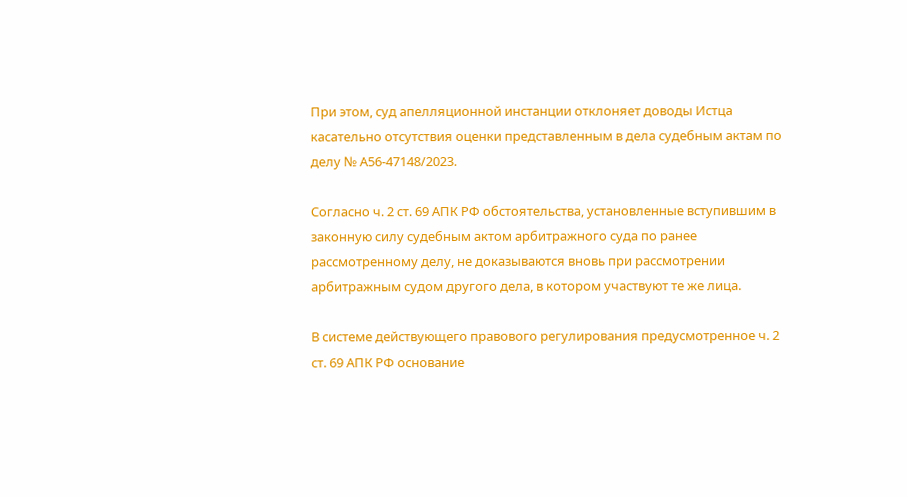При этом, суд апелляционной инстанции отклоняет доводы Истца касательно отсутствия оценки представленным в дела судебным актам по делу № А56-47148/2023.

Согласно ч. 2 ст. 69 АПК РФ обстоятельства, установленные вступившим в законную силу судебным актом арбитражного суда по ранее рассмотренному делу, не доказываются вновь при рассмотрении арбитражным судом другого дела, в котором участвуют те же лица.

В системе действующего правового регулирования предусмотренное ч. 2 ст. 69 АПК РФ основание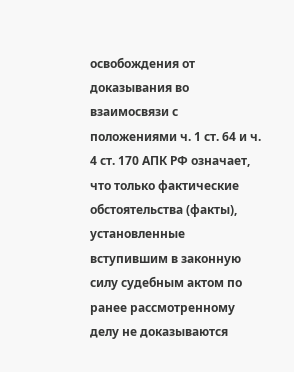освобождения от доказывания во взаимосвязи с положениями ч. 1 ст. 64 и ч. 4 ст. 170 АПК РФ означает, что только фактические обстоятельства (факты), установленные вступившим в законную силу судебным актом по ранее рассмотренному делу не доказываются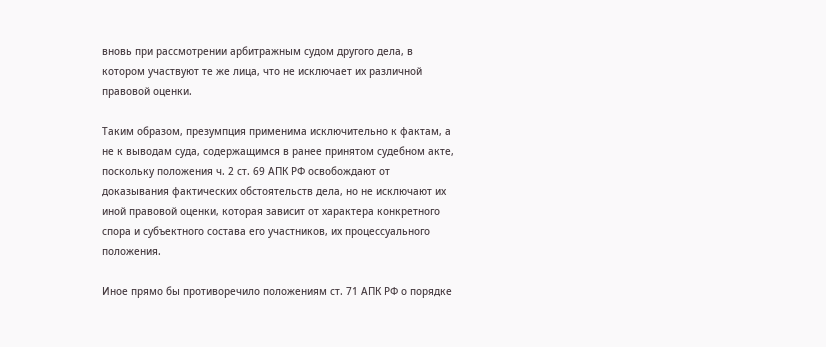вновь при рассмотрении арбитражным судом другого дела, в котором участвуют те же лица, что не исключает их различной правовой оценки.

Таким образом, презумпция применима исключительно к фактам, а не к выводам суда, содержащимся в ранее принятом судебном акте, поскольку положения ч. 2 ст. 69 АПК РФ освобождают от доказывания фактических обстоятельств дела, но не исключают их иной правовой оценки, которая зависит от характера конкретного спора и субъектного состава его участников, их процессуального положения.

Иное прямо бы противоречило положениям ст. 71 АПК РФ о порядке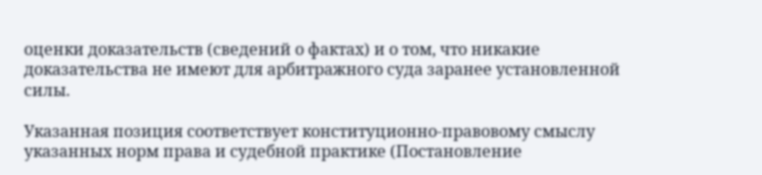оценки доказательств (сведений о фактах) и о том, что никакие доказательства не имеют для арбитражного суда заранее установленной силы.

Указанная позиция соответствует конституционно-правовому смыслу указанных норм права и судебной практике (Постановление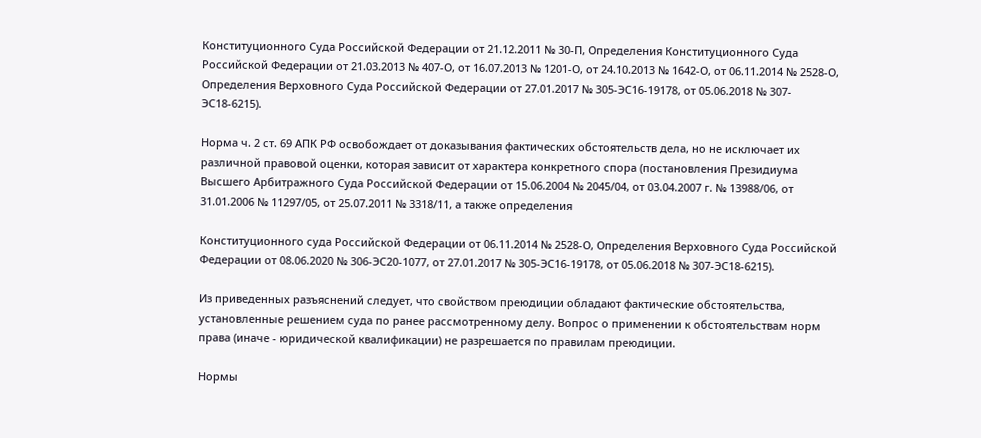Конституционного Суда Российской Федерации от 21.12.2011 № 30-П, Определения Конституционного Суда Российской Федерации от 21.03.2013 № 407-О, от 16.07.2013 № 1201-О, от 24.10.2013 № 1642-О, от 06.11.2014 № 2528-О, Определения Верховного Суда Российской Федерации от 27.01.2017 № 305-ЭС16-19178, от 05.06.2018 № 307-ЭС18-6215).

Норма ч. 2 ст. 69 АПК РФ освобождает от доказывания фактических обстоятельств дела, но не исключает их различной правовой оценки, которая зависит от характера конкретного спора (постановления Президиума Высшего Арбитражного Суда Российской Федерации от 15.06.2004 № 2045/04, от 03.04.2007 г. № 13988/06, от 31.01.2006 № 11297/05, от 25.07.2011 № 3318/11, а также определения

Конституционного суда Российской Федерации от 06.11.2014 № 2528-О, Определения Верховного Суда Российской Федерации от 08.06.2020 № 306-ЭС20-1077, от 27.01.2017 № 305-ЭС16-19178, от 05.06.2018 № 307-ЭС18-6215).

Из приведенных разъяснений следует, что свойством преюдиции обладают фактические обстоятельства, установленные решением суда по ранее рассмотренному делу. Вопрос о применении к обстоятельствам норм права (иначе - юридической квалификации) не разрешается по правилам преюдиции.

Нормы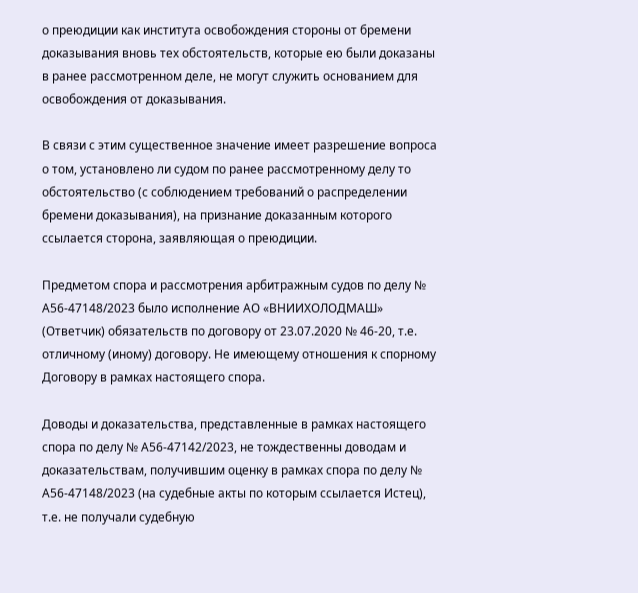о преюдиции как института освобождения стороны от бремени доказывания вновь тех обстоятельств, которые ею были доказаны в ранее рассмотренном деле, не могут служить основанием для освобождения от доказывания.

В связи с этим существенное значение имеет разрешение вопроса о том, установлено ли судом по ранее рассмотренному делу то обстоятельство (с соблюдением требований о распределении бремени доказывания), на признание доказанным которого ссылается сторона, заявляющая о преюдиции.

Предметом спора и рассмотрения арбитражным судов по делу № А56-47148/2023 было исполнение АО «ВНИИХОЛОДМАШ» (Ответчик) обязательств по договору от 23.07.2020 № 46-20, т.е. отличному (иному) договору. Не имеющему отношения к спорному Договору в рамках настоящего спора.

Доводы и доказательства, представленные в рамках настоящего спора по делу № А56-47142/2023, не тождественны доводам и доказательствам, получившим оценку в рамках спора по делу № А56-47148/2023 (на судебные акты по которым ссылается Истец), т.е. не получали судебную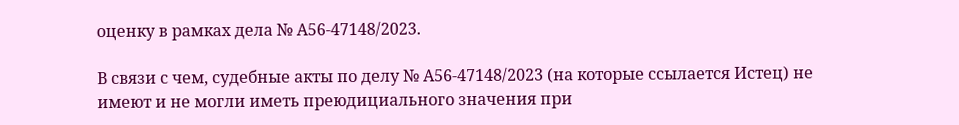оценку в рамках дела № А56-47148/2023.

В связи с чем, судебные акты по делу № А56-47148/2023 (на которые ссылается Истец) не имеют и не могли иметь преюдициального значения при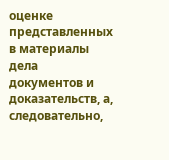оценке представленных в материалы дела документов и доказательств, а, следовательно,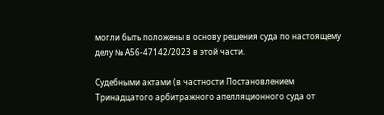могли быть положены в основу решения суда по настоящему делу № А56-47142/2023 в этой части.

Судебными актами (в частности Постановлением Тринадцатого арбитражного апелляционного суда от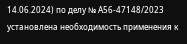14.06.2024) по делу № А56-47148/2023 установлена необходимость применения к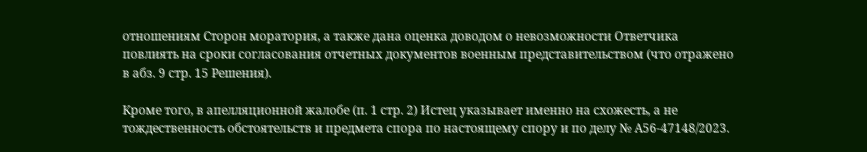отношениям Сторон моратория, а также дана оценка доводом о невозможности Ответчика повлиять на сроки согласования отчетных документов военным представительством (что отражено в абз. 9 стр. 15 Решения).

Кроме того, в апелляционной жалобе (п. 1 стр. 2) Истец указывает именно на схожесть, а не тождественность обстоятельств и предмета спора по настоящему спору и по делу № А56-47148/2023.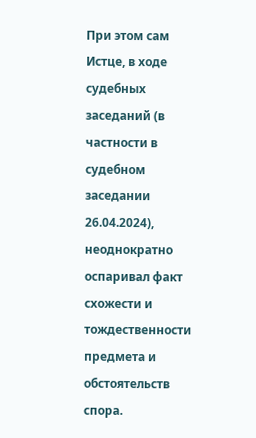При этом сам Истце, в ходе судебных заседаний (в частности в судебном заседании 26.04.2024), неоднократно оспаривал факт схожести и тождественности предмета и обстоятельств спора.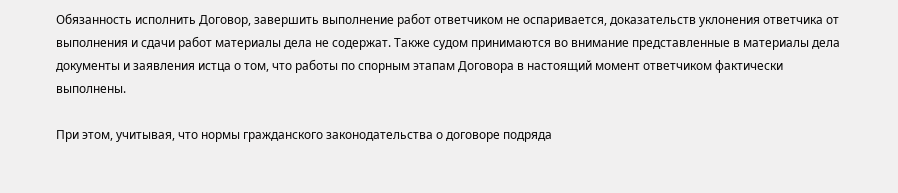Обязанность исполнить Договор, завершить выполнение работ ответчиком не оспаривается, доказательств уклонения ответчика от выполнения и сдачи работ материалы дела не содержат. Также судом принимаются во внимание представленные в материалы дела документы и заявления истца о том, что работы по спорным этапам Договора в настоящий момент ответчиком фактически выполнены.

При этом, учитывая, что нормы гражданского законодательства о договоре подряда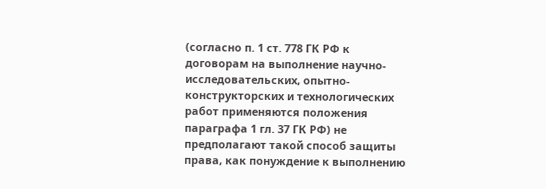(согласно п. 1 ст. 778 ГК РФ к договорам на выполнение научно- исследовательских, опытно-конструкторских и технологических работ применяются положения параграфа 1 гл. 37 ГК РФ) не предполагают такой способ защиты права, как понуждение к выполнению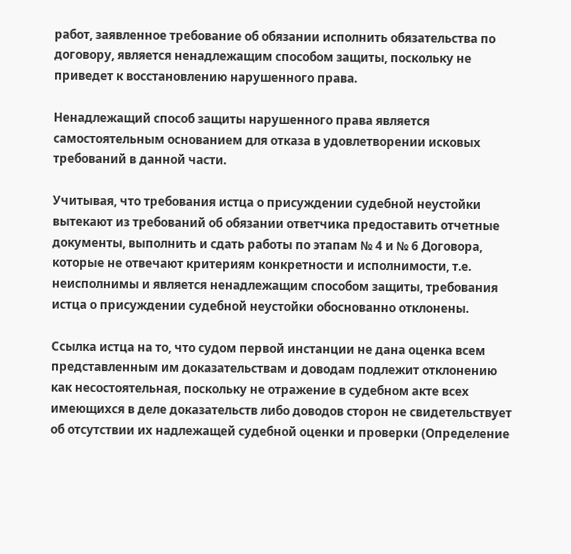работ, заявленное требование об обязании исполнить обязательства по договору, является ненадлежащим способом защиты, поскольку не приведет к восстановлению нарушенного права.

Ненадлежащий способ защиты нарушенного права является самостоятельным основанием для отказа в удовлетворении исковых требований в данной части.

Учитывая, что требования истца о присуждении судебной неустойки вытекают из требований об обязании ответчика предоставить отчетные документы, выполнить и сдать работы по этапам № 4 и № 6 Договора, которые не отвечают критериям конкретности и исполнимости, т.е. неисполнимы и является ненадлежащим способом защиты, требования истца о присуждении судебной неустойки обоснованно отклонены.

Ссылка истца на то, что судом первой инстанции не дана оценка всем представленным им доказательствам и доводам подлежит отклонению как несостоятельная, поскольку не отражение в судебном акте всех имеющихся в деле доказательств либо доводов сторон не свидетельствует об отсутствии их надлежащей судебной оценки и проверки (Определение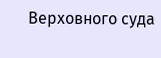Верховного суда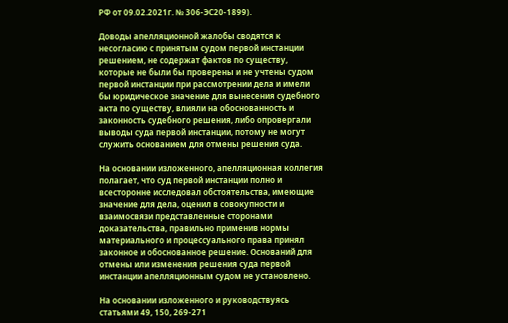РФ от 09.02.2021г. № 306-ЭС20-1899).

Доводы апелляционной жалобы сводятся к несогласию с принятым судом первой инстанции решением, не содержат фактов по существу, которые не были бы проверены и не учтены судом первой инстанции при рассмотрении дела и имели бы юридическое значение для вынесения судебного акта по существу, влияли на обоснованность и законность судебного решения, либо опровергали выводы суда первой инстанции, потому не могут служить основанием для отмены решения суда.

На основании изложенного, апелляционная коллегия полагает, что суд первой инстанции полно и всесторонне исследовал обстоятельства, имеющие значение для дела, оценил в совокупности и взаимосвязи представленные сторонами доказательства, правильно применив нормы материального и процессуального права принял законное и обоснованное решение. Оснований для отмены или изменения решения суда первой инстанции апелляционным судом не установлено.

На основании изложенного и руководствуясь статьями 49, 150, 269-271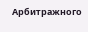Арбитражного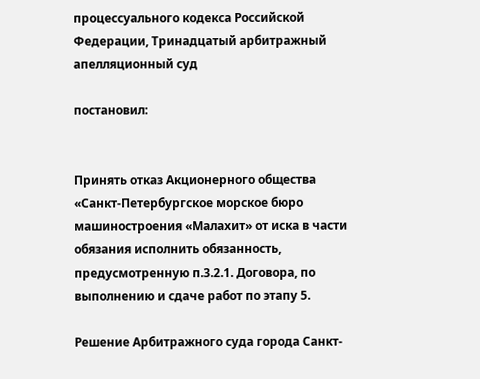процессуального кодекса Российской Федерации, Тринадцатый арбитражный апелляционный суд

постановил:


Принять отказ Акционерного общества «Санкт-Петербургское морское бюро машиностроения «Малахит» от иска в части обязания исполнить обязанность, предусмотренную п.3.2.1. Договора, по выполнению и сдаче работ по этапу 5.

Решение Арбитражного суда города Санкт-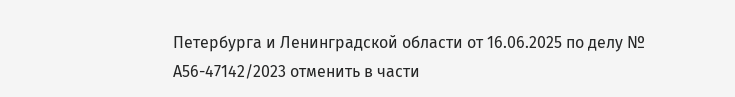Петербурга и Ленинградской области от 16.06.2025 по делу № А56-47142/2023 отменить в части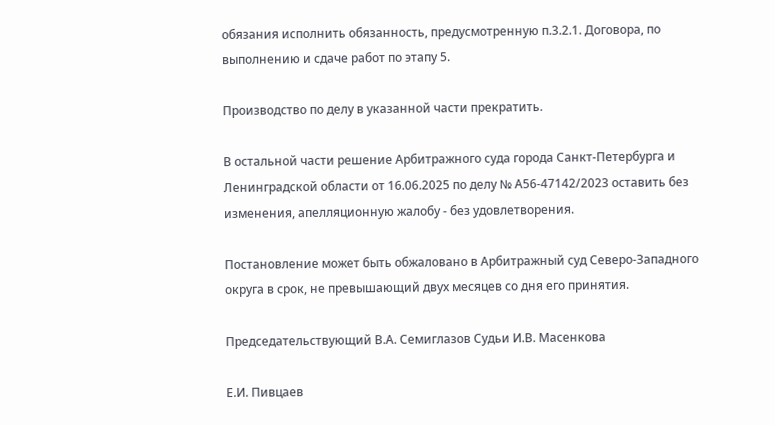обязания исполнить обязанность, предусмотренную п.3.2.1. Договора, по выполнению и сдаче работ по этапу 5.

Производство по делу в указанной части прекратить.

В остальной части решение Арбитражного суда города Санкт-Петербурга и Ленинградской области от 16.06.2025 по делу № А56-47142/2023 оставить без изменения, апелляционную жалобу - без удовлетворения.

Постановление может быть обжаловано в Арбитражный суд Северо-Западного округа в срок, не превышающий двух месяцев со дня его принятия.

Председательствующий В.А. Семиглазов Судьи И.В. Масенкова

Е.И. Пивцаев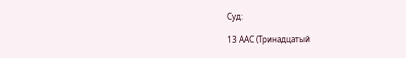Суд:

13 ААС (Тринадцатый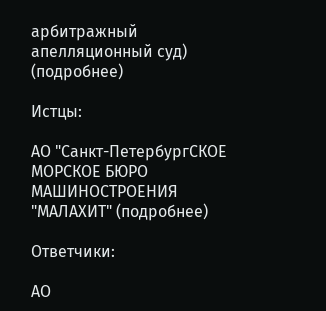арбитражный апелляционный суд) (подробнее)

Истцы:

АО "Санкт-ПетербургСКОЕ МОРСКОЕ БЮРО МАШИНОСТРОЕНИЯ "МАЛАХИТ" (подробнее)

Ответчики:

АО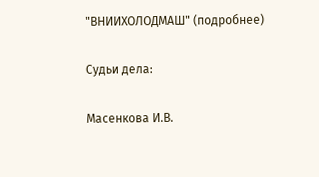"ВНИИХОЛОДМАШ" (подробнее)

Судьи дела:

Масенкова И.В.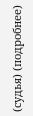(судья) (подробнее)